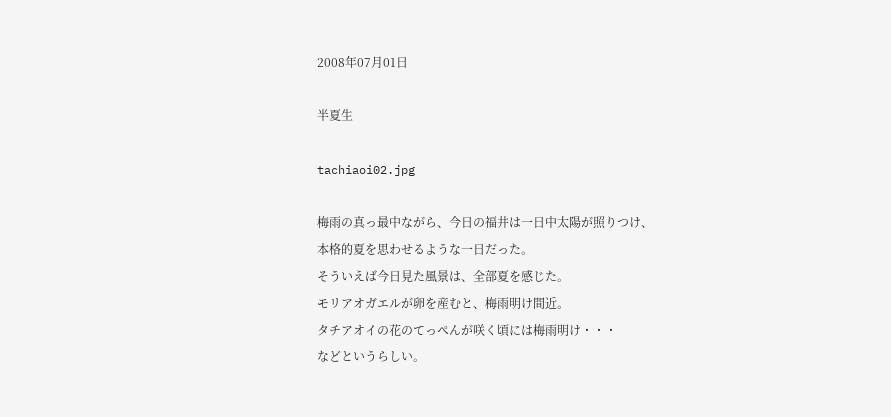2008年07月01日

半夏生

tachiaoi02.jpg

梅雨の真っ最中ながら、今日の福井は一日中太陽が照りつけ、
本格的夏を思わせるような一日だった。
そういえば今日見た風景は、全部夏を感じた。
モリアオガエルが卵を産むと、梅雨明け間近。
タチアオイの花のてっぺんが咲く頃には梅雨明け・・・
などというらしい。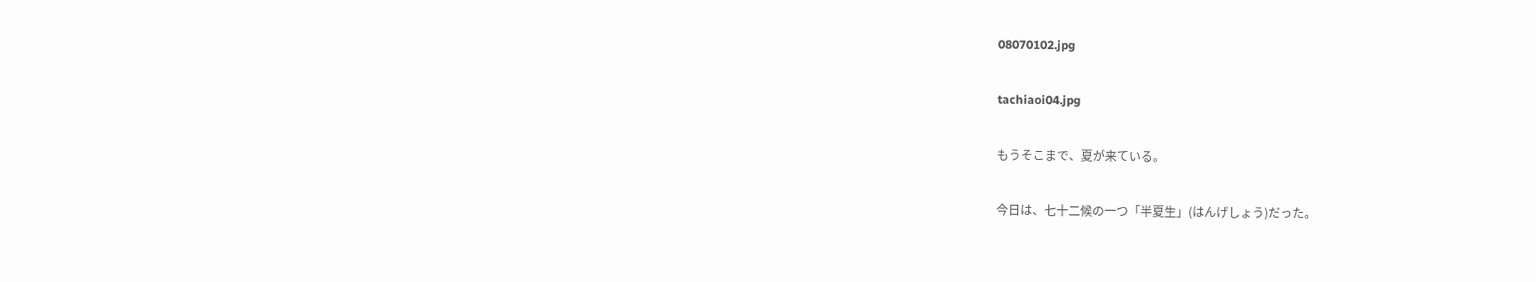08070102.jpg

tachiaoi04.jpg

もうそこまで、夏が来ている。

今日は、七十二候の一つ「半夏生」(はんげしょう)だった。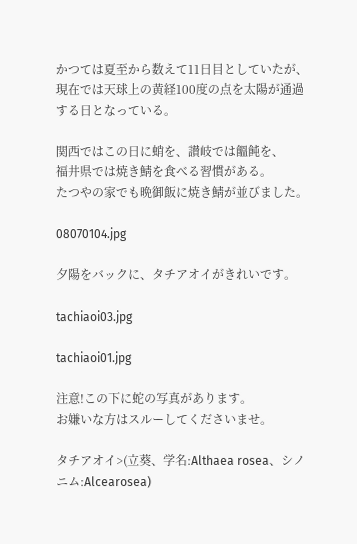かつては夏至から数えて11日目としていたが、
現在では天球上の黄経100度の点を太陽が通過する日となっている。

関西ではこの日に蛸を、讃岐では饂飩を、
福井県では焼き鯖を食べる習慣がある。
たつやの家でも晩御飯に焼き鯖が並びました。

08070104.jpg

夕陽をバックに、タチアオイがきれいです。

tachiaoi03.jpg

tachiaoi01.jpg

注意!この下に蛇の写真があります。
お嫌いな方はスルーしてくださいませ。

タチアオイ>(立葵、学名:Althaea rosea、シノニム:Alcearosea)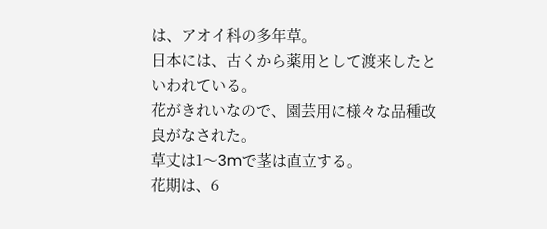は、アオイ科の多年草。
日本には、古くから薬用として渡来したといわれている。
花がきれいなので、園芸用に様々な品種改良がなされた。
草丈は1〜3mで茎は直立する。
花期は、6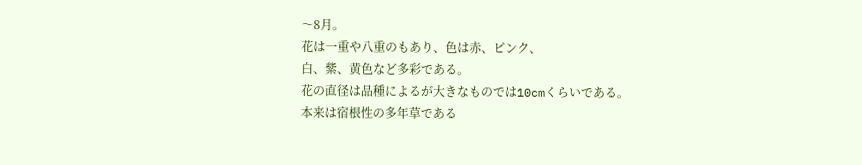〜8月。
花は一重や八重のもあり、色は赤、ピンク、
白、紫、黄色など多彩である。
花の直径は品種によるが大きなものでは10cmくらいである。
本来は宿根性の多年草である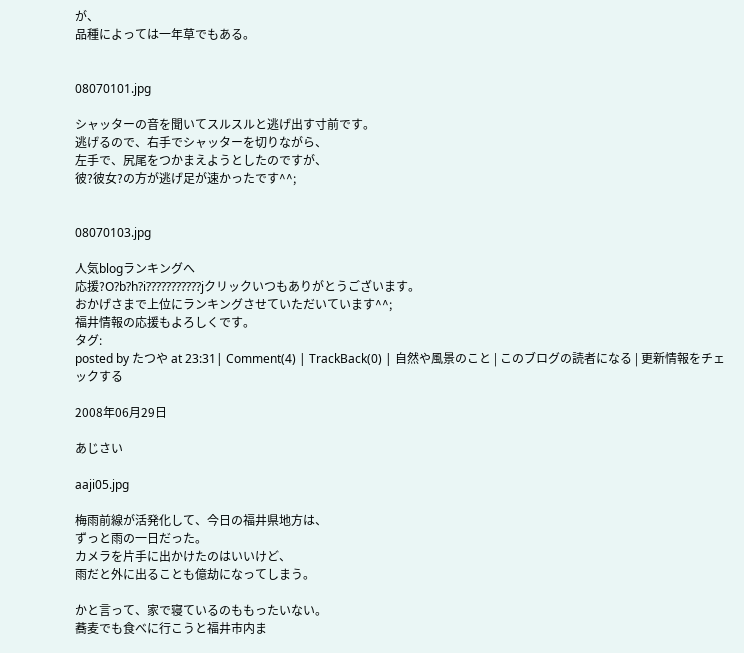が、
品種によっては一年草でもある。


08070101.jpg

シャッターの音を聞いてスルスルと逃げ出す寸前です。
逃げるので、右手でシャッターを切りながら、
左手で、尻尾をつかまえようとしたのですが、
彼?彼女?の方が逃げ足が速かったです^^;


08070103.jpg

人気blogランキングへ
応援?O?b?h?i???????????jクリックいつもありがとうございます。
おかげさまで上位にランキングさせていただいています^^;
福井情報の応援もよろしくです。
タグ:
posted by たつや at 23:31| Comment(4) | TrackBack(0) | 自然や風景のこと | このブログの読者になる | 更新情報をチェックする

2008年06月29日

あじさい

aaji05.jpg

梅雨前線が活発化して、今日の福井県地方は、
ずっと雨の一日だった。
カメラを片手に出かけたのはいいけど、
雨だと外に出ることも億劫になってしまう。

かと言って、家で寝ているのももったいない。
蕎麦でも食べに行こうと福井市内ま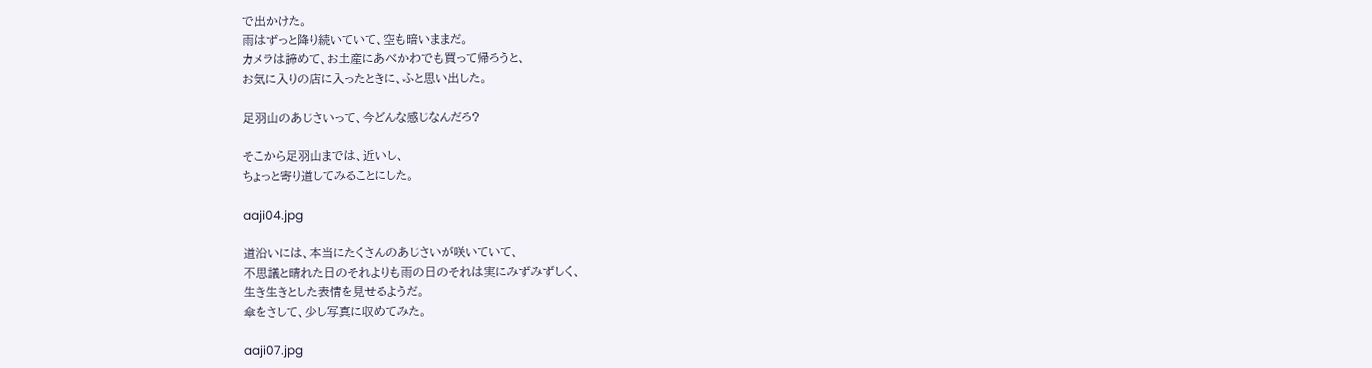で出かけた。
雨はずっと降り続いていて、空も暗いままだ。
カメラは諦めて、お土産にあべかわでも買って帰ろうと、
お気に入りの店に入ったときに、ふと思い出した。

足羽山のあじさいって、今どんな感じなんだろ?

そこから足羽山までは、近いし、
ちょっと寄り道してみることにした。

aaji04.jpg

道沿いには、本当にたくさんのあじさいが咲いていて、
不思議と晴れた日のそれよりも雨の日のそれは実にみずみずしく、
生き生きとした表情を見せるようだ。
傘をさして、少し写真に収めてみた。

aaji07.jpg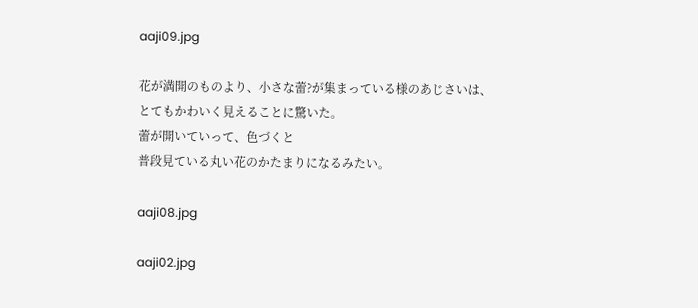aaji09.jpg

花が満開のものより、小さな蕾?が集まっている様のあじさいは、
とてもかわいく見えることに驚いた。
蕾が開いていって、色づくと
普段見ている丸い花のかたまりになるみたい。

aaji08.jpg

aaji02.jpg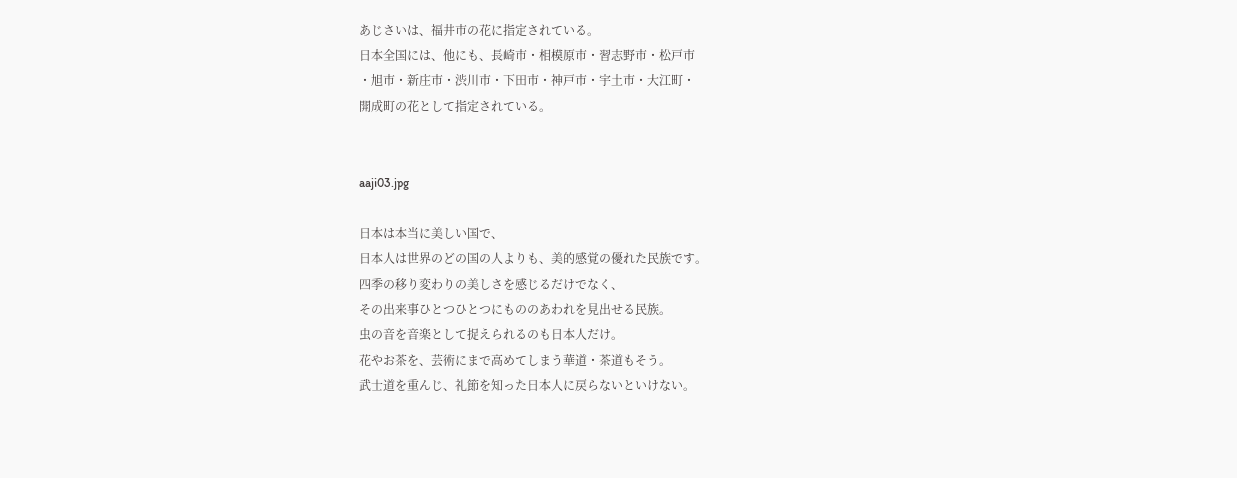あじさいは、福井市の花に指定されている。
日本全国には、他にも、長崎市・相模原市・習志野市・松戸市
・旭市・新庄市・渋川市・下田市・神戸市・宇土市・大江町・
開成町の花として指定されている。


aaji03.jpg

日本は本当に美しい国で、
日本人は世界のどの国の人よりも、美的感覚の優れた民族です。
四季の移り変わりの美しさを感じるだけでなく、
その出来事ひとつひとつにもののあわれを見出せる民族。
虫の音を音楽として捉えられるのも日本人だけ。
花やお茶を、芸術にまで高めてしまう華道・茶道もそう。
武士道を重んじ、礼節を知った日本人に戻らないといけない。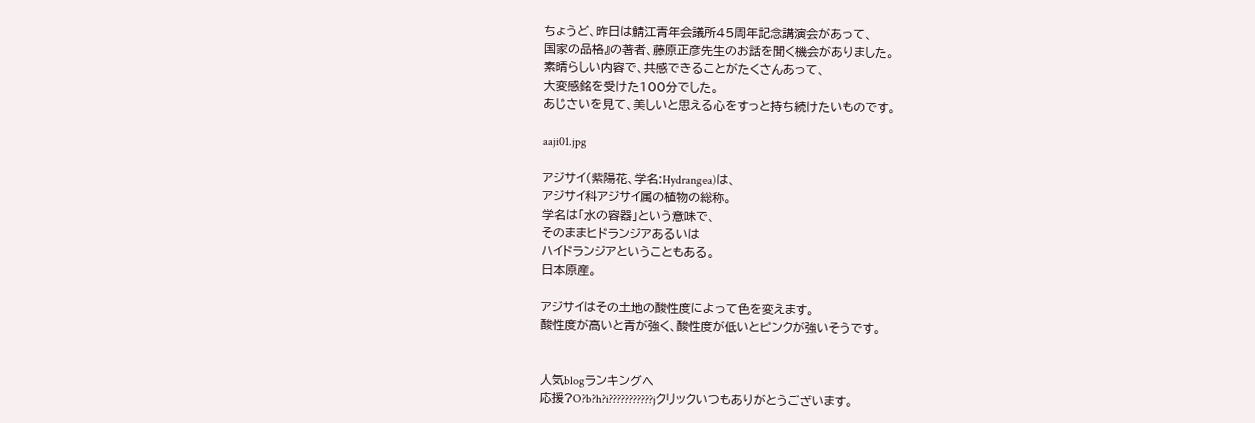ちょうど、昨日は鯖江青年会議所45周年記念講演会があって、
国家の品格』の著者、藤原正彦先生のお話を聞く機会がありました。
素晴らしい内容で、共感できることがたくさんあって、
大変感銘を受けた100分でした。
あじさいを見て、美しいと思える心をすっと持ち続けたいものです。

aaji01.jpg

アジサイ(紫陽花、学名:Hydrangea)は、
アジサイ科アジサイ属の植物の総称。
学名は「水の容器」という意味で、
そのままヒドランジアあるいは
ハイドランジアということもある。
日本原産。

アジサイはその土地の酸性度によって色を変えます。
酸性度が高いと青が強く、酸性度が低いとピンクが強いそうです。


人気blogランキングへ
応援?O?b?h?i???????????jクリックいつもありがとうございます。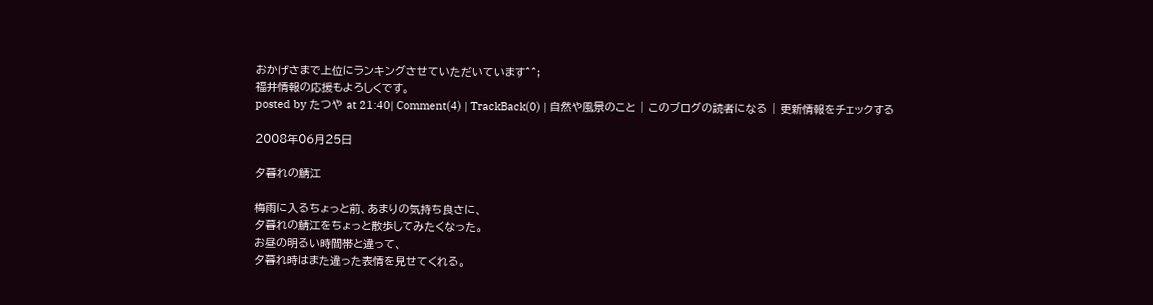おかげさまで上位にランキングさせていただいています^^;
福井情報の応援もよろしくです。
posted by たつや at 21:40| Comment(4) | TrackBack(0) | 自然や風景のこと | このブログの読者になる | 更新情報をチェックする

2008年06月25日

夕暮れの鯖江

梅雨に入るちょっと前、あまりの気持ち良さに、
夕暮れの鯖江をちょっと散歩してみたくなった。
お昼の明るい時間帯と違って、
夕暮れ時はまた違った表情を見せてくれる。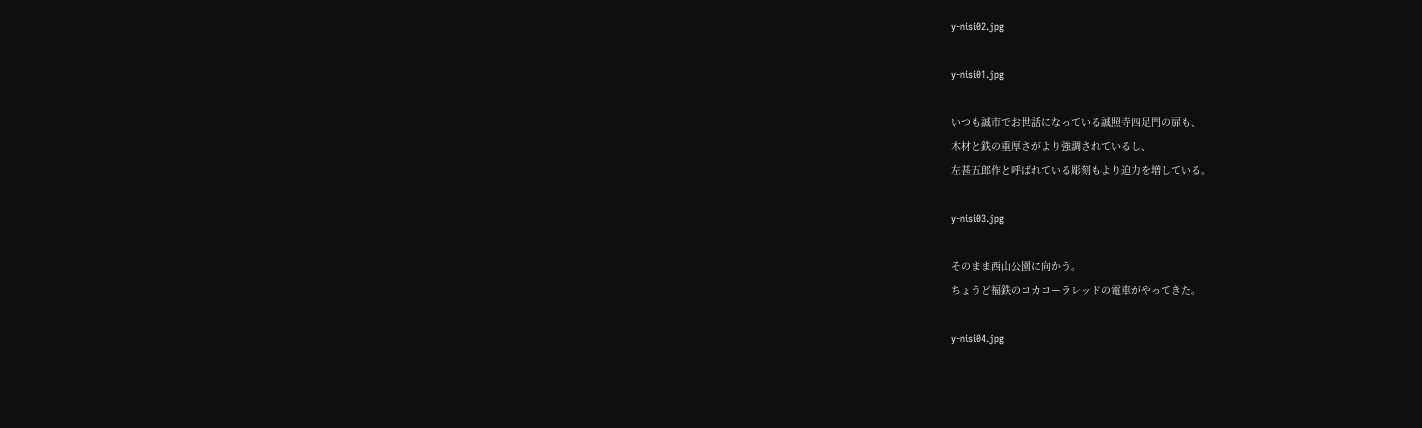y-nisi02.jpg

y-nisi01.jpg

いつも誠市でお世話になっている誠照寺四足門の扉も、
木材と鉄の重厚さがより強調されているし、
左甚五郎作と呼ばれている彫刻もより迫力を増している。

y-nisi03.jpg

そのまま西山公園に向かう。
ちょうど福鉄のコカコーラレッドの電車がやってきた。

y-nisi04.jpg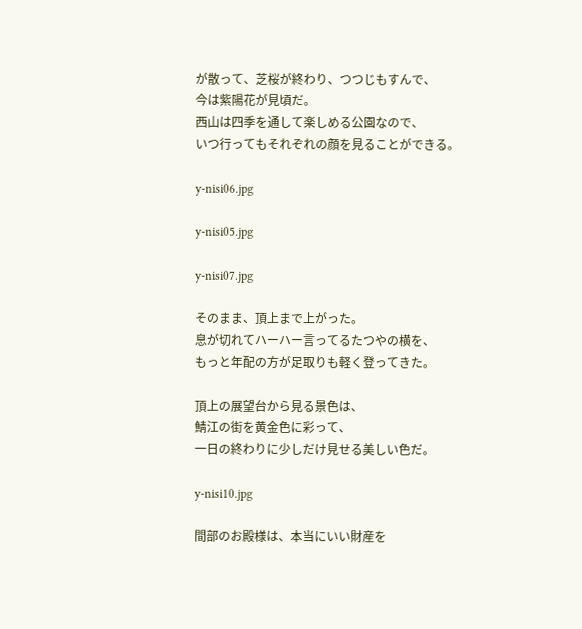が散って、芝桜が終わり、つつじもすんで、
今は紫陽花が見頃だ。
西山は四季を通して楽しめる公園なので、
いつ行ってもそれぞれの顔を見ることができる。

y-nisi06.jpg

y-nisi05.jpg

y-nisi07.jpg

そのまま、頂上まで上がった。
息が切れてハーハー言ってるたつやの横を、
もっと年配の方が足取りも軽く登ってきた。

頂上の展望台から見る景色は、
鯖江の街を黄金色に彩って、
一日の終わりに少しだけ見せる美しい色だ。

y-nisi10.jpg

間部のお殿様は、本当にいい財産を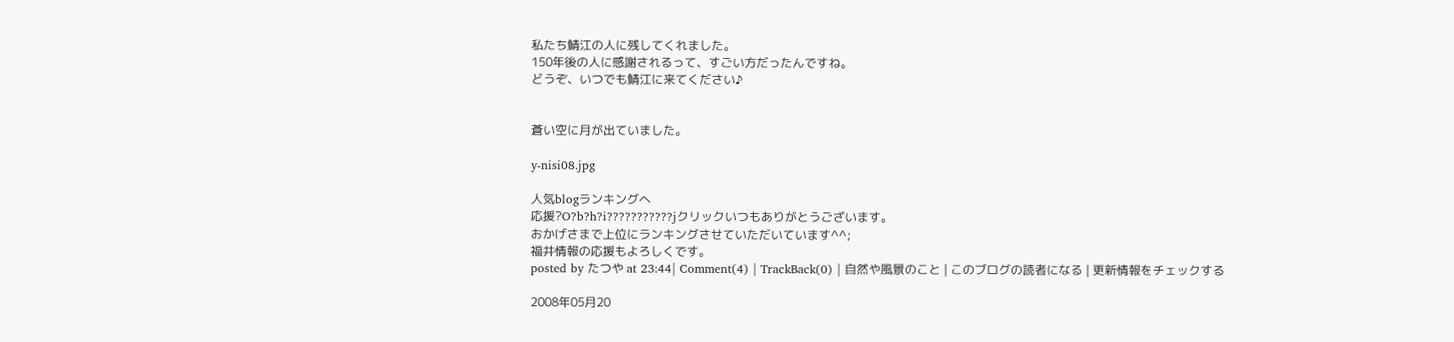私たち鯖江の人に残してくれました。
150年後の人に感謝されるって、すごい方だったんですね。
どうぞ、いつでも鯖江に来てください♪


蒼い空に月が出ていました。

y-nisi08.jpg

人気blogランキングへ
応援?O?b?h?i???????????jクリックいつもありがとうございます。
おかげさまで上位にランキングさせていただいています^^;
福井情報の応援もよろしくです。
posted by たつや at 23:44| Comment(4) | TrackBack(0) | 自然や風景のこと | このブログの読者になる | 更新情報をチェックする

2008年05月20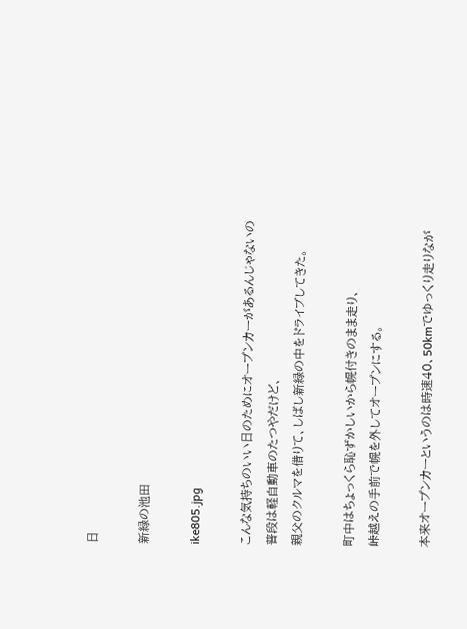日

新緑の池田

ike805.jpg

こんな気持ちのいい日のためにオープンカーがあるんじゃないの
普段は軽自動車のたつやだけど、
親父のクルマを借りて、しばし新緑の中をドライブしてきた。

町中はちょっくら恥ずかしいから幌付きのまま走り、
峠越えの手前で幌を外してオープンにする。

本来オープンカーというのは時速40、50kmでゆっくり走りなが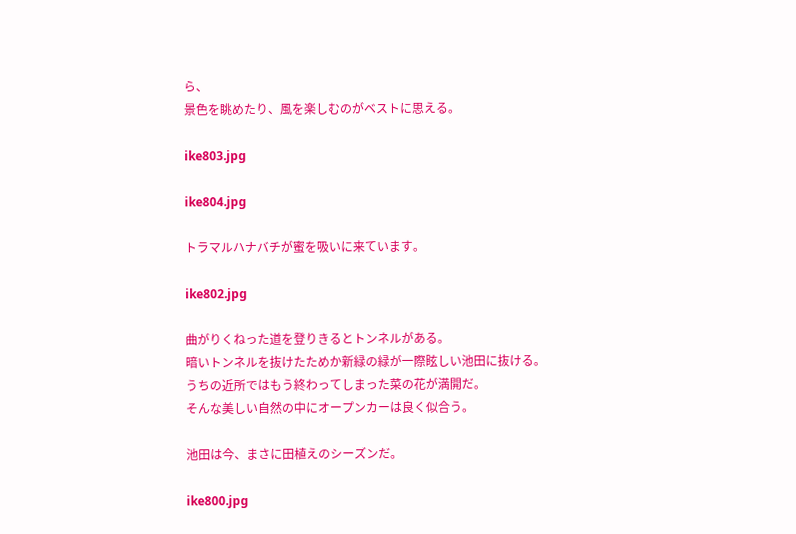ら、
景色を眺めたり、風を楽しむのがベストに思える。

ike803.jpg

ike804.jpg

トラマルハナバチが蜜を吸いに来ています。

ike802.jpg

曲がりくねった道を登りきるとトンネルがある。
暗いトンネルを抜けたためか新緑の緑が一際眩しい池田に抜ける。
うちの近所ではもう終わってしまった菜の花が満開だ。
そんな美しい自然の中にオープンカーは良く似合う。

池田は今、まさに田植えのシーズンだ。

ike800.jpg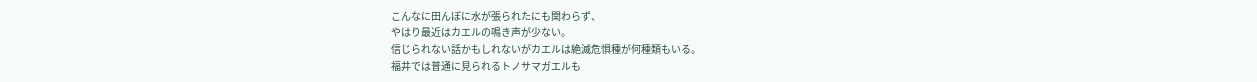こんなに田んぼに水が張られたにも関わらず、
やはり最近はカエルの鳴き声が少ない。
信じられない話かもしれないがカエルは絶滅危惧種が何種類もいる。
福井では普通に見られるトノサマガエルも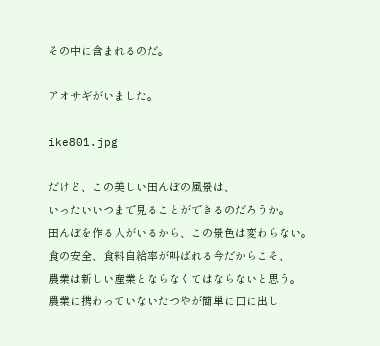その中に含まれるのだ。

アオサギがいました。

ike801.jpg

だけど、この美しい田んぼの風景は、
いったいいつまで見ることができるのだろうか。
田んぼを作る人がいるから、この景色は変わらない。
食の安全、食料自給率が叫ばれる今だからこそ、
農業は新しい産業とならなくてはならないと思う。
農業に携わっていないたつやが簡単に口に出し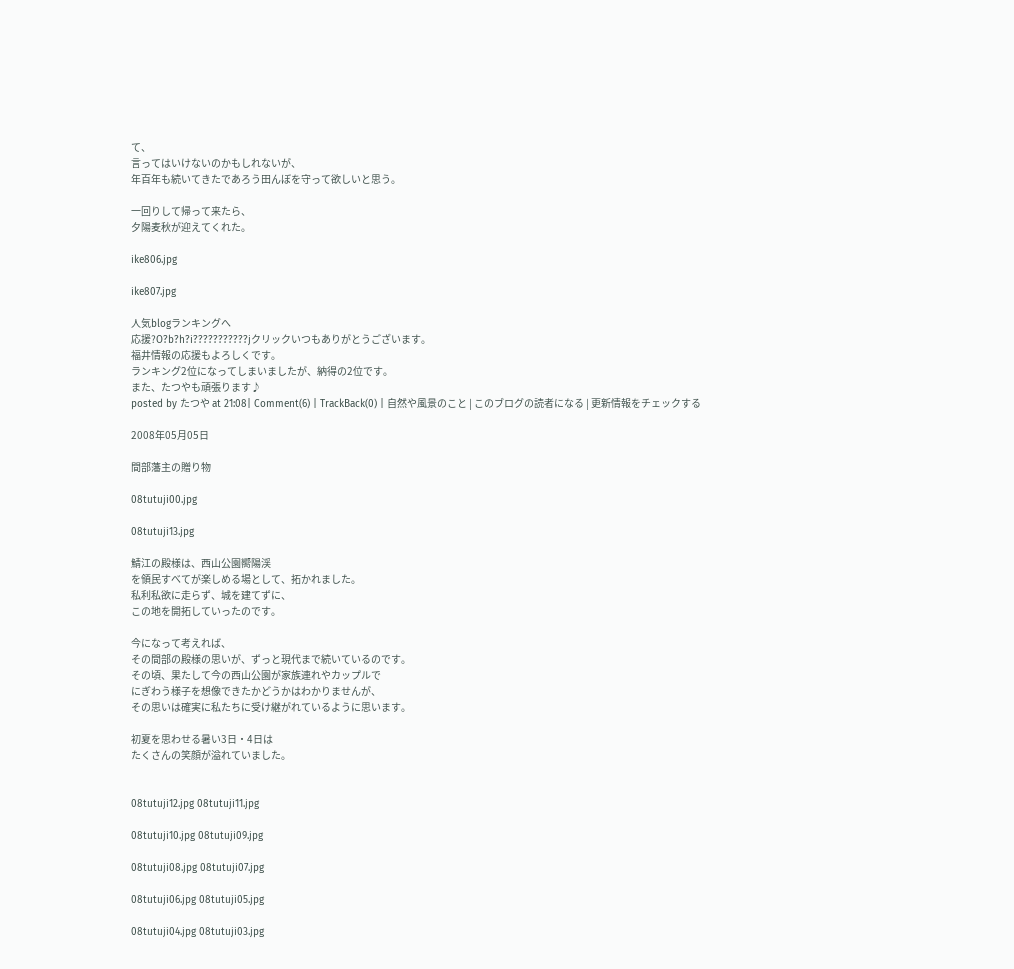て、
言ってはいけないのかもしれないが、
年百年も続いてきたであろう田んぼを守って欲しいと思う。

一回りして帰って来たら、
夕陽麦秋が迎えてくれた。

ike806.jpg

ike807.jpg

人気blogランキングへ
応援?O?b?h?i???????????jクリックいつもありがとうございます。
福井情報の応援もよろしくです。
ランキング2位になってしまいましたが、納得の2位です。
また、たつやも頑張ります♪
posted by たつや at 21:08| Comment(6) | TrackBack(0) | 自然や風景のこと | このブログの読者になる | 更新情報をチェックする

2008年05月05日

間部藩主の贈り物

08tutuji00.jpg

08tutuji13.jpg

鯖江の殿様は、西山公園嚮陽渓
を領民すべてが楽しめる場として、拓かれました。
私利私欲に走らず、城を建てずに、
この地を開拓していったのです。

今になって考えれば、
その間部の殿様の思いが、ずっと現代まで続いているのです。
その頃、果たして今の西山公園が家族連れやカップルで
にぎわう様子を想像できたかどうかはわかりませんが、
その思いは確実に私たちに受け継がれているように思います。

初夏を思わせる暑い3日・4日は
たくさんの笑顔が溢れていました。


08tutuji12.jpg 08tutuji11.jpg

08tutuji10.jpg 08tutuji09.jpg

08tutuji08.jpg 08tutuji07.jpg

08tutuji06.jpg 08tutuji05.jpg

08tutuji04.jpg 08tutuji03.jpg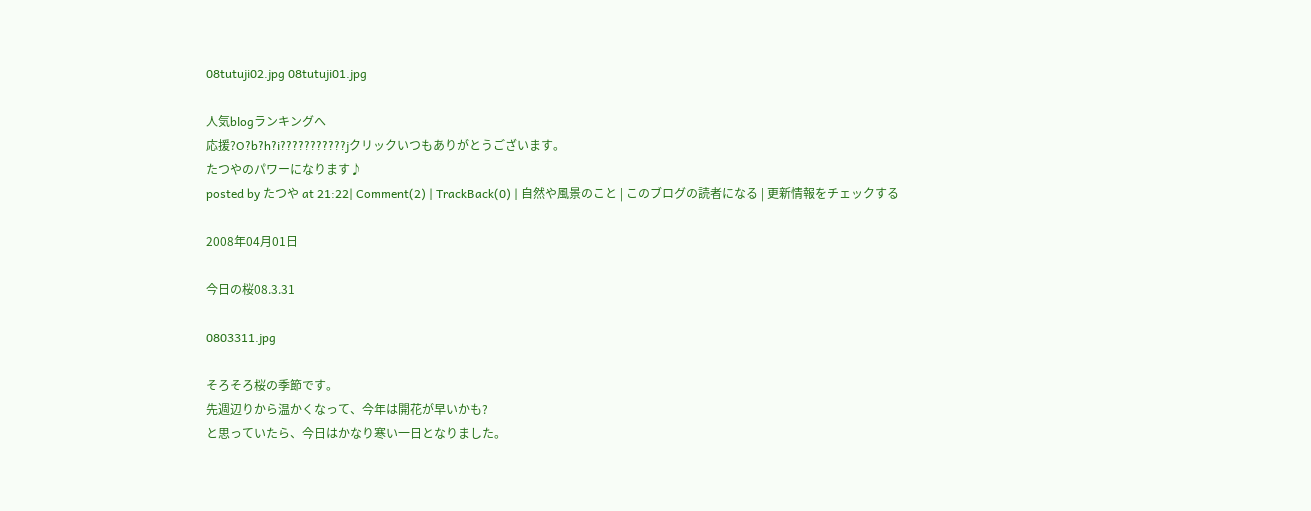08tutuji02.jpg 08tutuji01.jpg

人気blogランキングへ
応援?O?b?h?i???????????jクリックいつもありがとうございます。
たつやのパワーになります♪
posted by たつや at 21:22| Comment(2) | TrackBack(0) | 自然や風景のこと | このブログの読者になる | 更新情報をチェックする

2008年04月01日

今日の桜08.3.31

0803311.jpg

そろそろ桜の季節です。
先週辺りから温かくなって、今年は開花が早いかも?
と思っていたら、今日はかなり寒い一日となりました。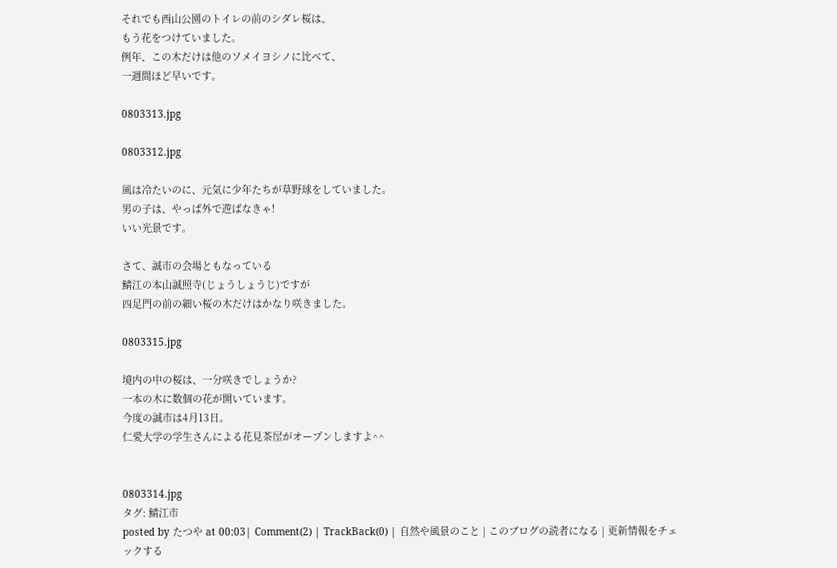それでも西山公園のトイレの前のシダレ桜は、
もう花をつけていました。
例年、この木だけは他のソメイヨシノに比べて、
一週間ほど早いです。

0803313.jpg

0803312.jpg

風は冷たいのに、元気に少年たちが草野球をしていました。
男の子は、やっぱ外で遊ばなきゃ!
いい光景です。

さて、誠市の会場ともなっている
鯖江の本山誠照寺(じょうしょうじ)ですが
四足門の前の細い桜の木だけはかなり咲きました。

0803315.jpg

境内の中の桜は、一分咲きでしょうか?
一本の木に数個の花が開いています。
今度の誠市は4月13日。
仁愛大学の学生さんによる花見茶屋がオープンしますよ^^


0803314.jpg
タグ: 鯖江市
posted by たつや at 00:03| Comment(2) | TrackBack(0) | 自然や風景のこと | このブログの読者になる | 更新情報をチェックする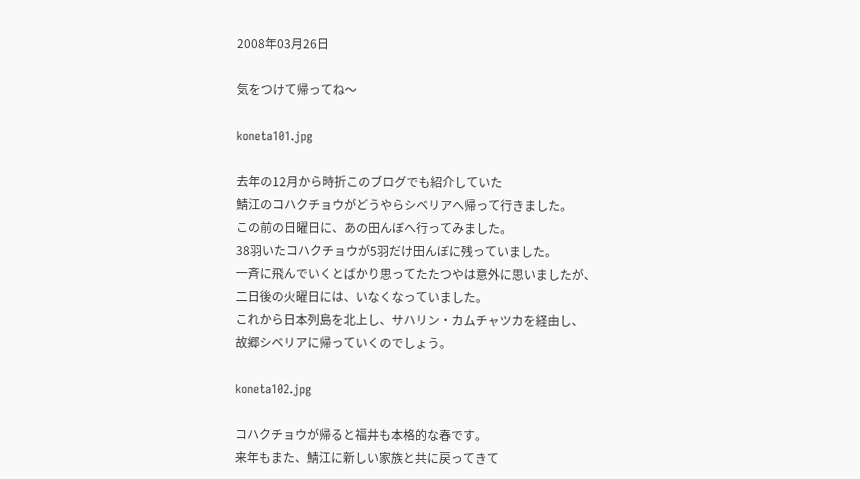2008年03月26日

気をつけて帰ってね〜

koneta101.jpg

去年の12月から時折このブログでも紹介していた
鯖江のコハクチョウがどうやらシベリアへ帰って行きました。
この前の日曜日に、あの田んぼへ行ってみました。
38羽いたコハクチョウが5羽だけ田んぼに残っていました。
一斉に飛んでいくとばかり思ってたたつやは意外に思いましたが、
二日後の火曜日には、いなくなっていました。
これから日本列島を北上し、サハリン・カムチャツカを経由し、
故郷シベリアに帰っていくのでしょう。

koneta102.jpg

コハクチョウが帰ると福井も本格的な春です。
来年もまた、鯖江に新しい家族と共に戻ってきて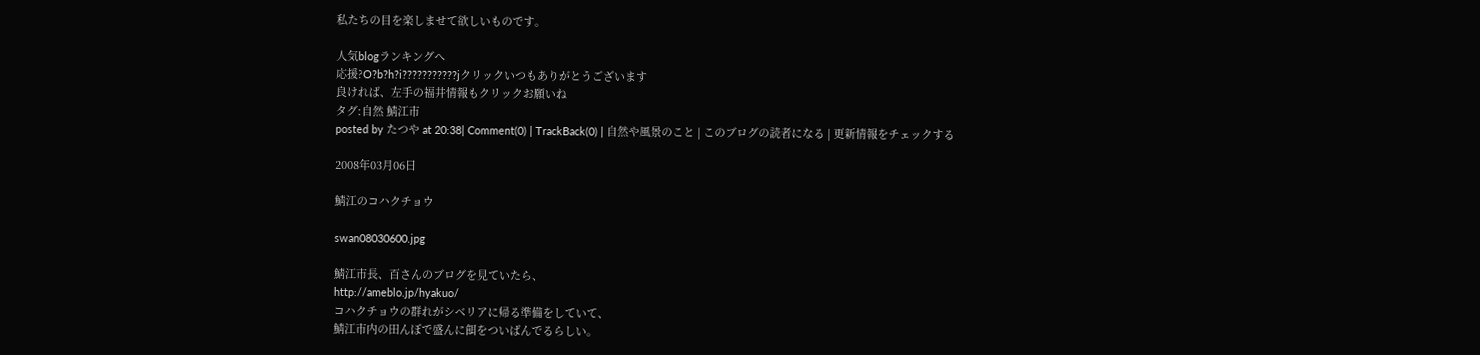私たちの目を楽しませて欲しいものです。

人気blogランキングへ
応援?O?b?h?i???????????jクリックいつもありがとうございます
良ければ、左手の福井情報もクリックお願いね
タグ:自然 鯖江市
posted by たつや at 20:38| Comment(0) | TrackBack(0) | 自然や風景のこと | このブログの読者になる | 更新情報をチェックする

2008年03月06日

鯖江のコハクチョウ

swan08030600.jpg

鯖江市長、百さんのブログを見ていたら、
http://ameblo.jp/hyakuo/
コハクチョウの群れがシベリアに帰る準備をしていて、
鯖江市内の田んぼで盛んに餌をついばんでるらしい。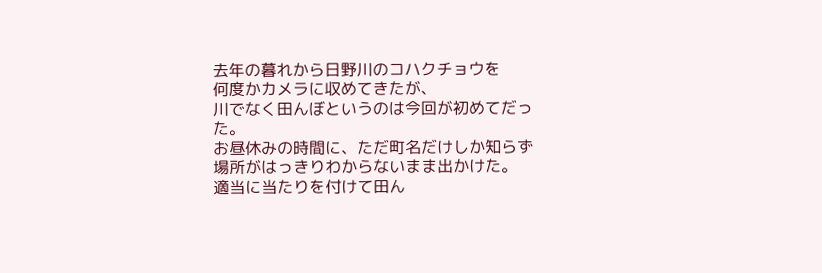去年の暮れから日野川のコハクチョウを
何度かカメラに収めてきたが、
川でなく田んぼというのは今回が初めてだった。
お昼休みの時間に、ただ町名だけしか知らず
場所がはっきりわからないまま出かけた。
適当に当たりを付けて田ん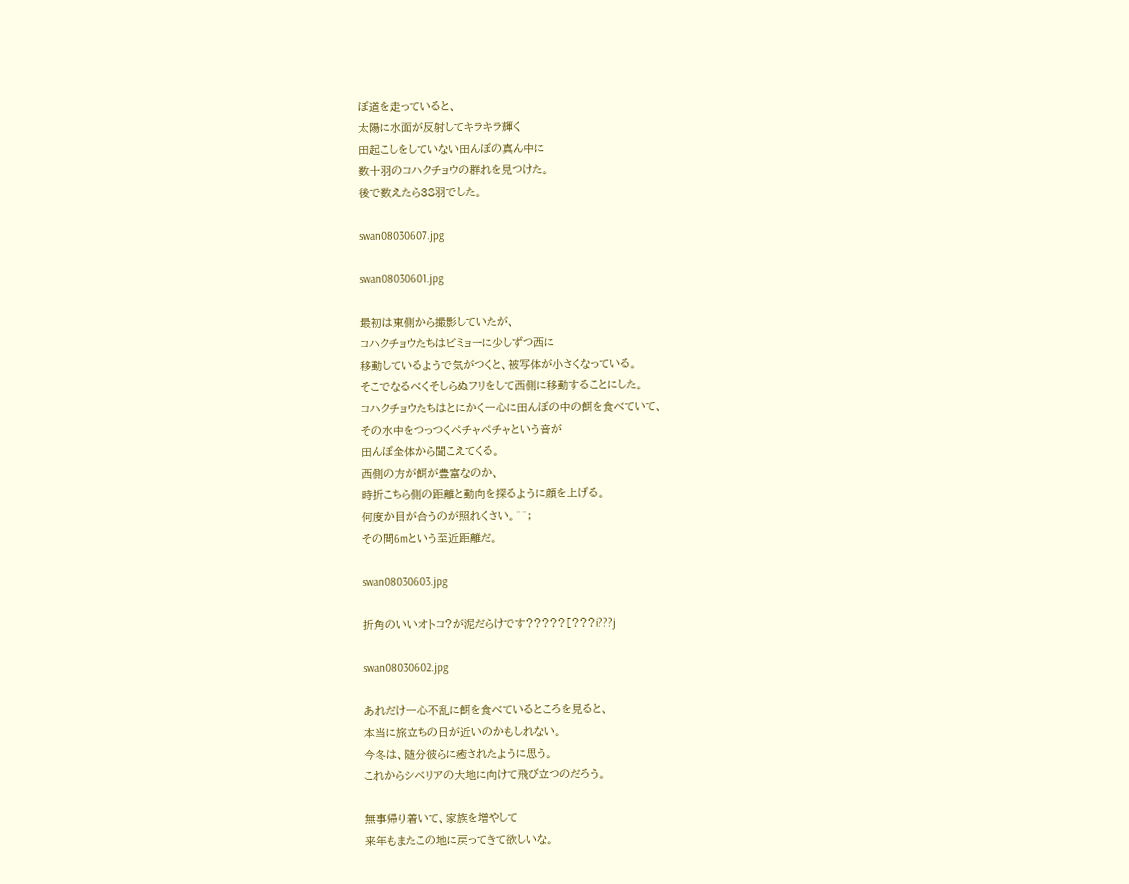ぼ道を走っていると、
太陽に水面が反射してキラキラ輝く
田起こしをしていない田んぼの真ん中に
数十羽のコハクチョウの群れを見つけた。
後で数えたら38羽でした。

swan08030607.jpg

swan08030601.jpg

最初は東側から撮影していたが、
コハクチョウたちはビミョーに少しずつ西に
移動しているようで気がつくと、被写体が小さくなっている。
そこでなるべくそしらぬフリをして西側に移動することにした。
コハクチョウたちはとにかく一心に田んぼの中の餌を食べていて、
その水中をつっつくペチャペチャという音が
田んぼ全体から聞こえてくる。
西側の方が餌が豊富なのか、
時折こちら側の距離と動向を探るように顔を上げる。
何度か目が合うのが照れくさい。^^;
その間6mという至近距離だ。

swan08030603.jpg

折角のいいオトコ?が泥だらけです?????[???i???j

swan08030602.jpg

あれだけ一心不乱に餌を食べているところを見ると、
本当に旅立ちの日が近いのかもしれない。
今冬は、随分彼らに癒されたように思う。
これからシベリアの大地に向けて飛び立つのだろう。

無事帰り着いて、家族を増やして
来年もまたこの地に戻ってきて欲しいな。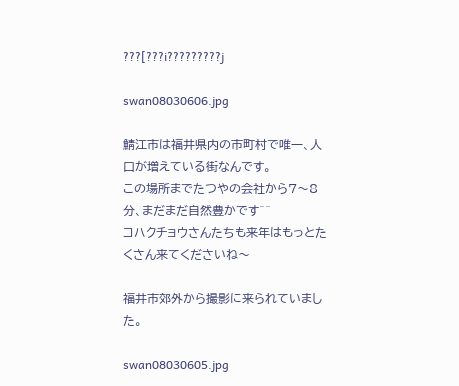???[???i?????????j

swan08030606.jpg

鯖江市は福井県内の市町村で唯一、人口が増えている街なんです。
この場所までたつやの会社から7〜8分、まだまだ自然豊かです^^
コハクチョウさんたちも来年はもっとたくさん来てくださいね〜

福井市郊外から撮影に来られていました。

swan08030605.jpg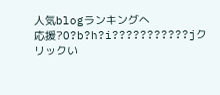人気blogランキングへ
応援?O?b?h?i???????????jクリックい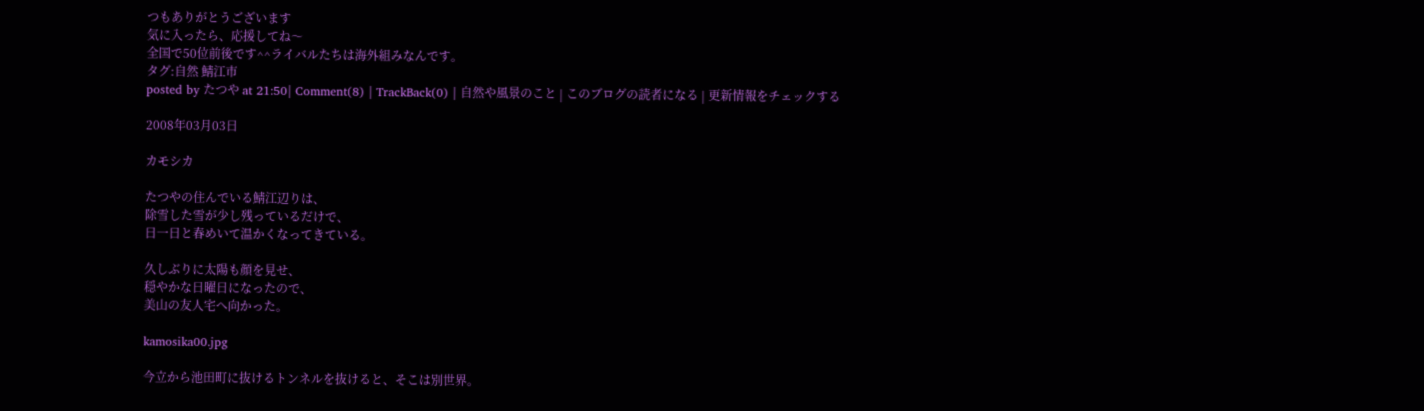つもありがとうございます
気に入ったら、応援してね〜
全国で50位前後です^^ライバルたちは海外組みなんです。
タグ:自然 鯖江市
posted by たつや at 21:50| Comment(8) | TrackBack(0) | 自然や風景のこと | このブログの読者になる | 更新情報をチェックする

2008年03月03日

カモシカ

たつやの住んでいる鯖江辺りは、
除雪した雪が少し残っているだけで、
日一日と春めいて温かくなってきている。

久しぶりに太陽も顔を見せ、
穏やかな日曜日になったので、
美山の友人宅へ向かった。

kamosika00.jpg

今立から池田町に抜けるトンネルを抜けると、そこは別世界。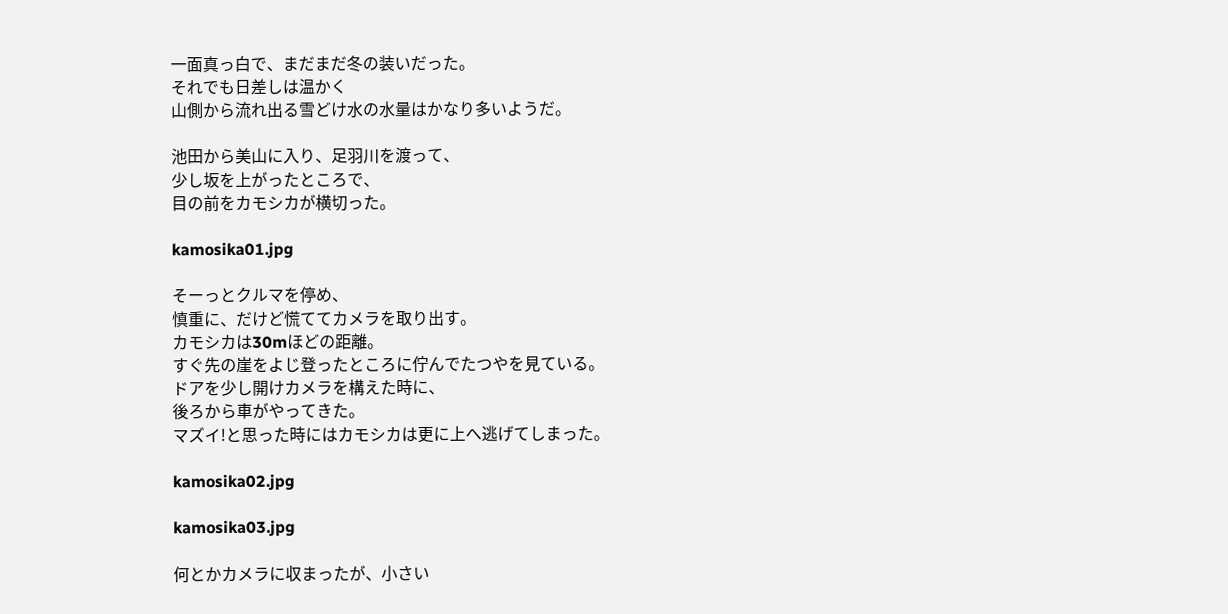一面真っ白で、まだまだ冬の装いだった。
それでも日差しは温かく
山側から流れ出る雪どけ水の水量はかなり多いようだ。

池田から美山に入り、足羽川を渡って、
少し坂を上がったところで、
目の前をカモシカが横切った。

kamosika01.jpg

そーっとクルマを停め、
慎重に、だけど慌ててカメラを取り出す。
カモシカは30mほどの距離。
すぐ先の崖をよじ登ったところに佇んでたつやを見ている。
ドアを少し開けカメラを構えた時に、
後ろから車がやってきた。
マズイ!と思った時にはカモシカは更に上へ逃げてしまった。

kamosika02.jpg

kamosika03.jpg

何とかカメラに収まったが、小さい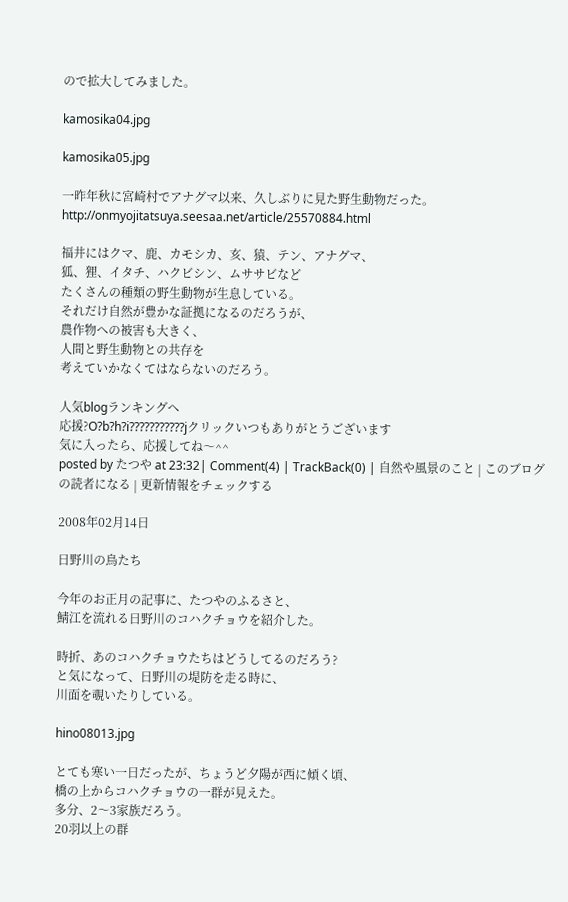ので拡大してみました。

kamosika04.jpg

kamosika05.jpg

一昨年秋に宮崎村でアナグマ以来、久しぶりに見た野生動物だった。
http://onmyojitatsuya.seesaa.net/article/25570884.html

福井にはクマ、鹿、カモシカ、亥、猿、テン、アナグマ、
狐、狸、イタチ、ハクビシン、ムササビなど
たくさんの種類の野生動物が生息している。
それだけ自然が豊かな証拠になるのだろうが、
農作物への被害も大きく、
人間と野生動物との共存を
考えていかなくてはならないのだろう。

人気blogランキングへ
応援?O?b?h?i???????????jクリックいつもありがとうございます
気に入ったら、応援してね〜^^
posted by たつや at 23:32| Comment(4) | TrackBack(0) | 自然や風景のこと | このブログの読者になる | 更新情報をチェックする

2008年02月14日

日野川の鳥たち

今年のお正月の記事に、たつやのふるさと、
鯖江を流れる日野川のコハクチョウを紹介した。

時折、あのコハクチョウたちはどうしてるのだろう?
と気になって、日野川の堤防を走る時に、
川面を覗いたりしている。

hino08013.jpg

とても寒い一日だったが、ちょうど夕陽が西に傾く頃、
橋の上からコハクチョウの一群が見えた。
多分、2〜3家族だろう。
20羽以上の群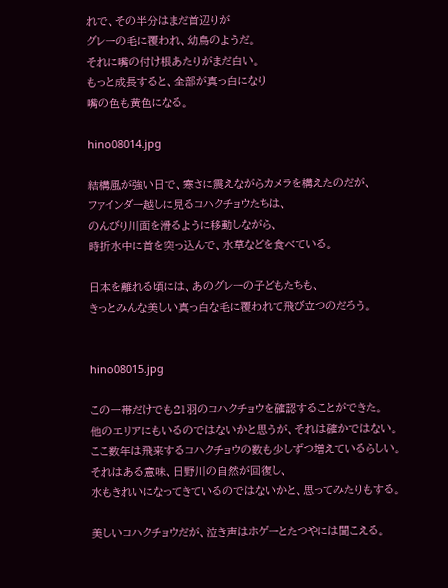れで、その半分はまだ首辺りが
グレーの毛に覆われ、幼鳥のようだ。
それに嘴の付け根あたりがまだ白い。
もっと成長すると、全部が真っ白になり
嘴の色も黄色になる。

hino08014.jpg

結構風が強い日で、寒さに震えながらカメラを構えたのだが、
ファインダー越しに見るコハクチョウたちは、
のんびり川面を滑るように移動しながら、
時折水中に首を突っ込んで、水草などを食べている。

日本を離れる頃には、あのグレーの子どもたちも、
きっとみんな美しい真っ白な毛に覆われて飛び立つのだろう。


hino08015.jpg

この一帯だけでも21羽のコハクチョウを確認することができた。
他のエリアにもいるのではないかと思うが、それは確かではない。
ここ数年は飛来するコハクチョウの数も少しずつ増えているらしい。
それはある意味、日野川の自然が回復し、
水もきれいになってきているのではないかと、思ってみたりもする。

美しいコハクチョウだが、泣き声はホゲーとたつやには聞こえる。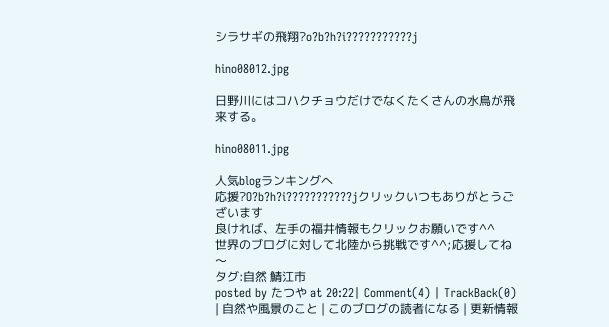シラサギの飛翔?o?b?h?i???????????j

hino08012.jpg

日野川にはコハクチョウだけでなくたくさんの水鳥が飛来する。

hino08011.jpg

人気blogランキングへ
応援?O?b?h?i???????????jクリックいつもありがとうございます
良ければ、左手の福井情報もクリックお願いです^^
世界のブログに対して北陸から挑戦です^^;応援してね〜
タグ:自然 鯖江市
posted by たつや at 20:22| Comment(4) | TrackBack(0) | 自然や風景のこと | このブログの読者になる | 更新情報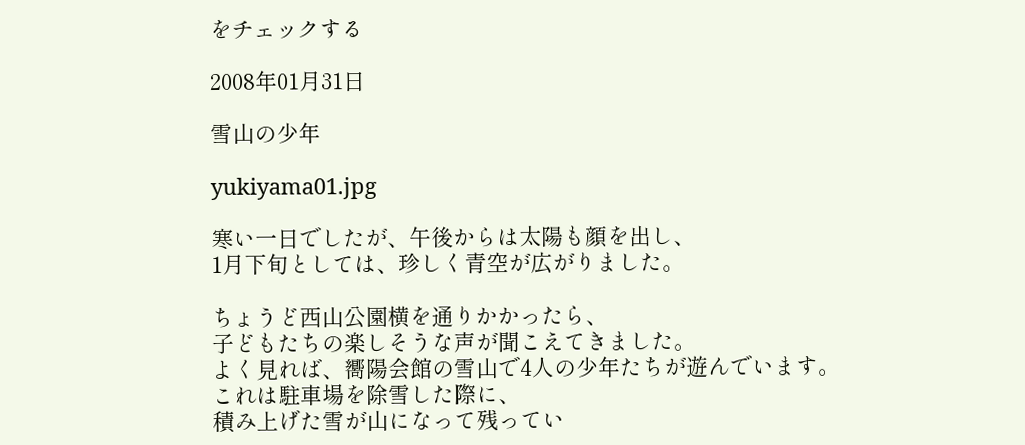をチェックする

2008年01月31日

雪山の少年

yukiyama01.jpg

寒い一日でしたが、午後からは太陽も顔を出し、
1月下旬としては、珍しく青空が広がりました。

ちょうど西山公園横を通りかかったら、
子どもたちの楽しそうな声が聞こえてきました。
よく見れば、嚮陽会館の雪山で4人の少年たちが遊んでいます。
これは駐車場を除雪した際に、
積み上げた雪が山になって残ってい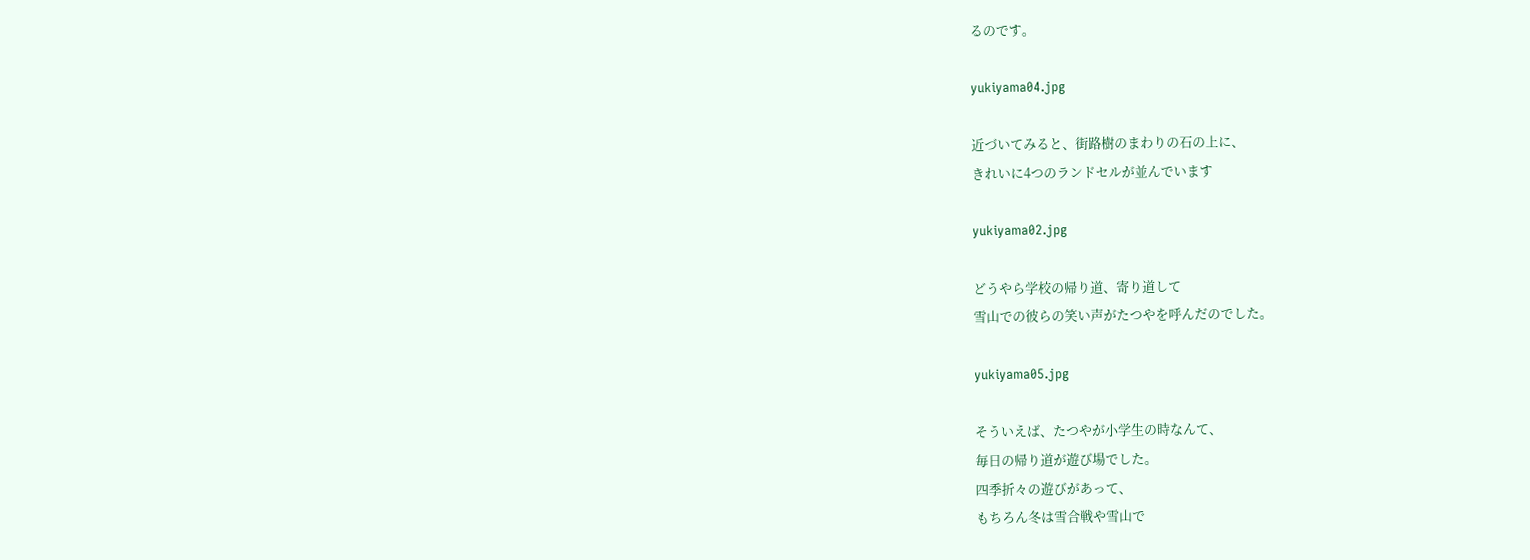るのです。

yukiyama04.jpg

近づいてみると、街路樹のまわりの石の上に、
きれいに4つのランドセルが並んでいます

yukiyama02.jpg

どうやら学校の帰り道、寄り道して
雪山での彼らの笑い声がたつやを呼んだのでした。

yukiyama05.jpg

そういえば、たつやが小学生の時なんて、
毎日の帰り道が遊び場でした。
四季折々の遊びがあって、
もちろん冬は雪合戦や雪山で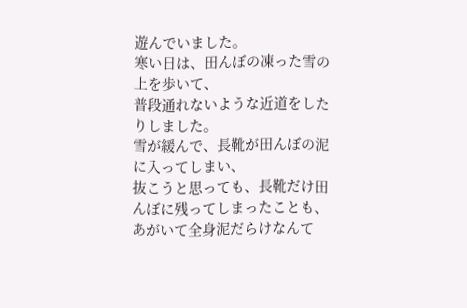遊んでいました。
寒い日は、田んぼの凍った雪の上を歩いて、
普段通れないような近道をしたりしました。
雪が緩んで、長靴が田んぼの泥に入ってしまい、
抜こうと思っても、長靴だけ田んぼに残ってしまったことも、
あがいて全身泥だらけなんて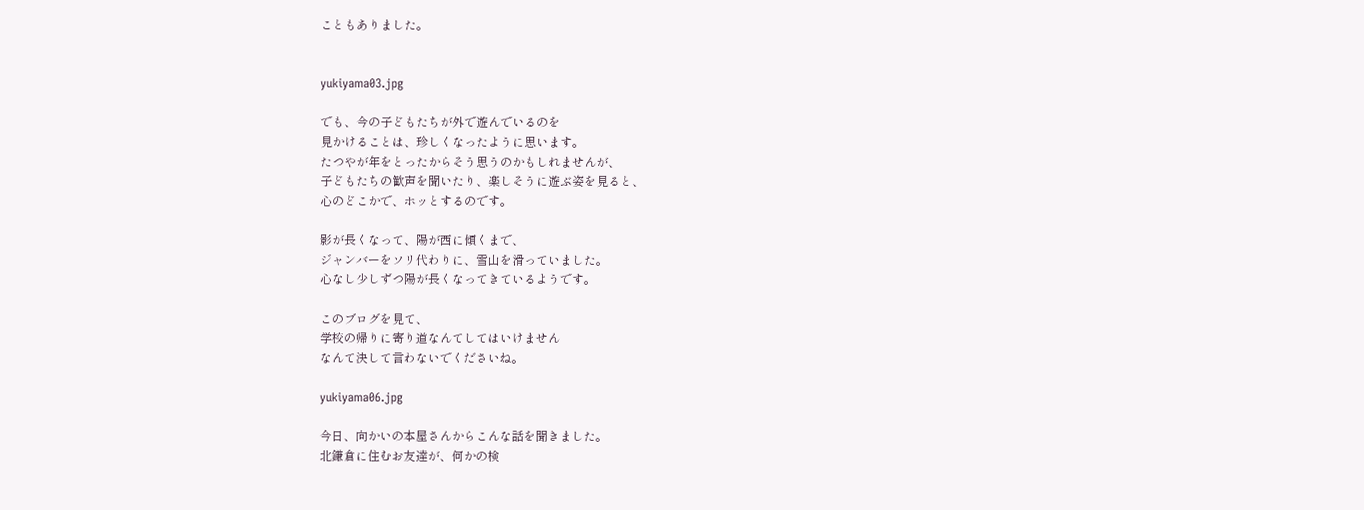こともありました。


yukiyama03.jpg

でも、今の子どもたちが外で遊んでいるのを
見かけることは、珍しくなったように思います。
たつやが年をとったからそう思うのかもしれませんが、
子どもたちの歓声を聞いたり、楽しそうに遊ぶ姿を見ると、
心のどこかで、ホッとするのです。

影が長くなって、陽が西に傾くまで、
ジャンバーをソリ代わりに、雪山を滑っていました。
心なし少しずつ陽が長くなってきているようです。

このブログを見て、
学校の帰りに寄り道なんてしてはいけません
なんて決して言わないでくださいね。

yukiyama06.jpg

今日、向かいの本屋さんからこんな話を聞きました。
北鎌倉に住むお友達が、何かの検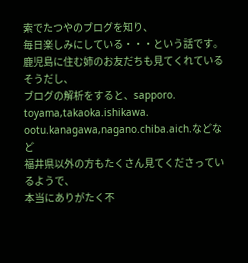索でたつやのブログを知り、
毎日楽しみにしている・・・という話です。
鹿児島に住む姉のお友だちも見てくれているそうだし、
ブログの解析をすると、sapporo. toyama,takaoka.ishikawa.
ootu.kanagawa,nagano.chiba.aich.などなど
福井県以外の方もたくさん見てくださっているようで、
本当にありがたく不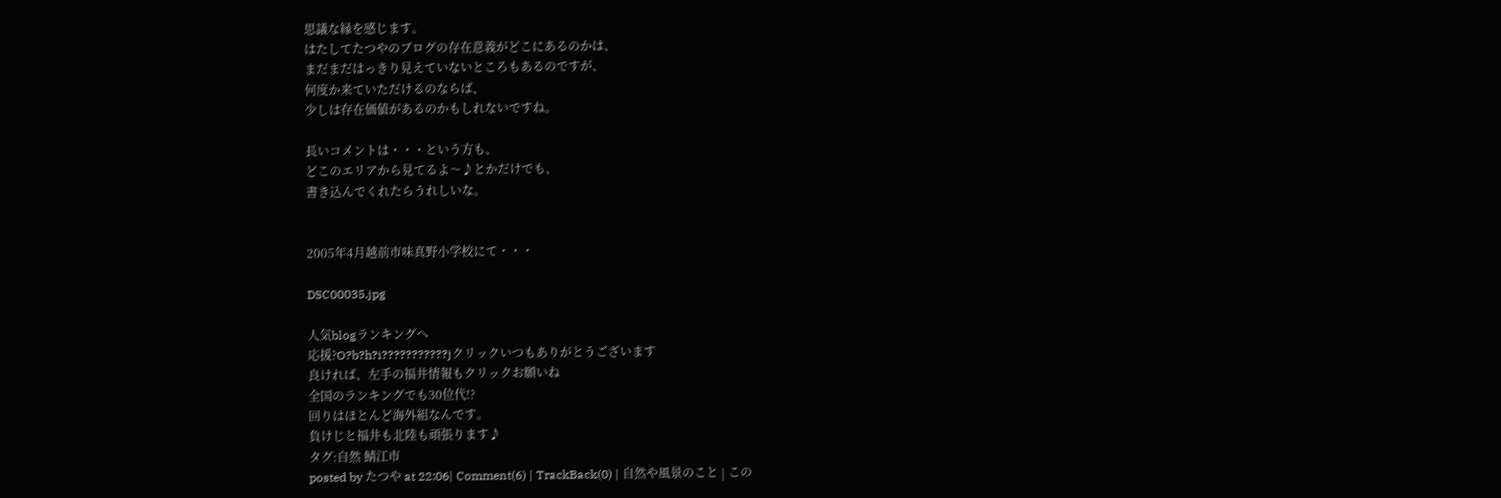思議な縁を感じます。
はたしてたつやのブログの存在意義がどこにあるのかは、
まだまだはっきり見えていないところもあるのですが、
何度か来ていただけるのならば、
少しは存在価値があるのかもしれないですね。

長いコメントは・・・という方も、
どこのエリアから見てるよ〜♪とかだけでも、
書き込んでくれたらうれしいな。


2005年4月越前市味真野小学校にて・・・

DSC00035.jpg

人気blogランキングへ
応援?O?b?h?i???????????jクリックいつもありがとうございます
良ければ、左手の福井情報もクリックお願いね
全国のランキングでも30位代!?
回りはほとんど海外組なんです。
負けじと福井も北陸も頑張ります♪
タグ:自然 鯖江市
posted by たつや at 22:06| Comment(6) | TrackBack(0) | 自然や風景のこと | この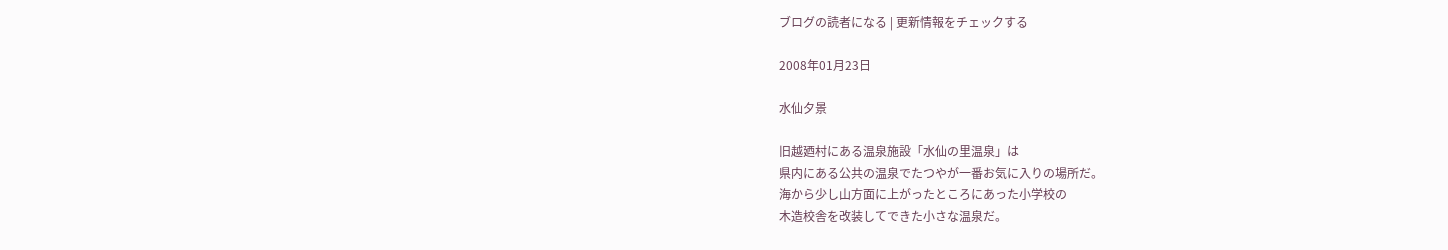ブログの読者になる | 更新情報をチェックする

2008年01月23日

水仙夕景

旧越廼村にある温泉施設「水仙の里温泉」は
県内にある公共の温泉でたつやが一番お気に入りの場所だ。
海から少し山方面に上がったところにあった小学校の
木造校舎を改装してできた小さな温泉だ。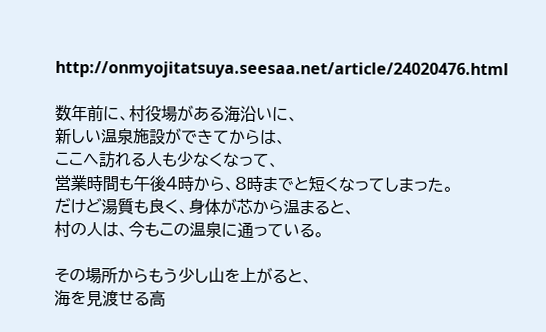http://onmyojitatsuya.seesaa.net/article/24020476.html

数年前に、村役場がある海沿いに、
新しい温泉施設ができてからは、
ここへ訪れる人も少なくなって、
営業時間も午後4時から、8時までと短くなってしまった。
だけど湯質も良く、身体が芯から温まると、
村の人は、今もこの温泉に通っている。

その場所からもう少し山を上がると、
海を見渡せる高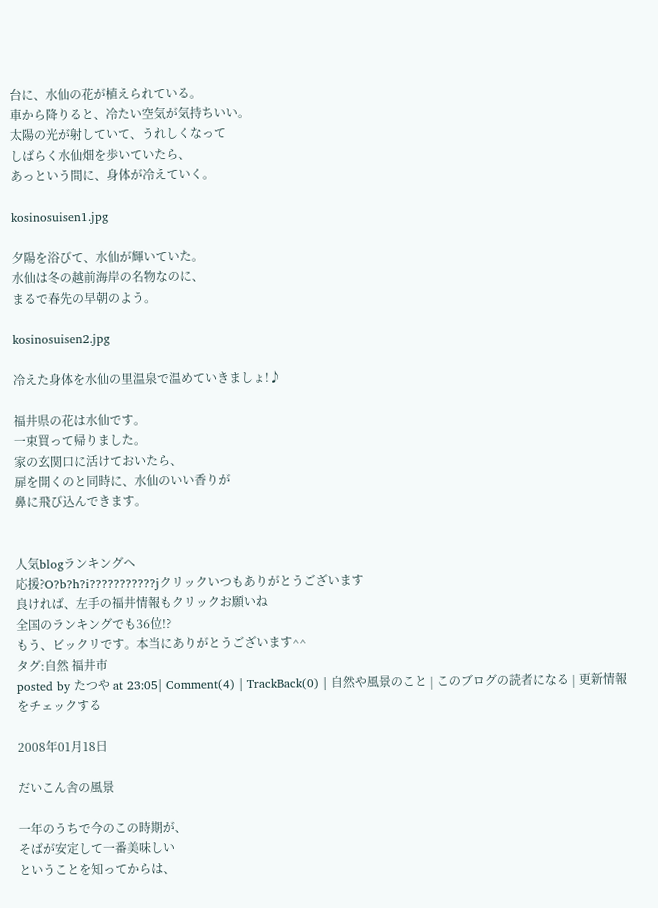台に、水仙の花が植えられている。
車から降りると、冷たい空気が気持ちいい。
太陽の光が射していて、うれしくなって
しばらく水仙畑を歩いていたら、
あっという間に、身体が冷えていく。

kosinosuisen1.jpg

夕陽を浴びて、水仙が輝いていた。
水仙は冬の越前海岸の名物なのに、
まるで春先の早朝のよう。

kosinosuisen2.jpg

冷えた身体を水仙の里温泉で温めていきましょ!♪

福井県の花は水仙です。
一束買って帰りました。
家の玄関口に活けておいたら、
扉を開くのと同時に、水仙のいい香りが
鼻に飛び込んできます。


人気blogランキングへ
応援?O?b?h?i???????????jクリックいつもありがとうございます
良ければ、左手の福井情報もクリックお願いね
全国のランキングでも36位!?
もう、ビックリです。本当にありがとうございます^^
タグ:自然 福井市
posted by たつや at 23:05| Comment(4) | TrackBack(0) | 自然や風景のこと | このブログの読者になる | 更新情報をチェックする

2008年01月18日

だいこん舎の風景

一年のうちで今のこの時期が、
そばが安定して一番美味しい
ということを知ってからは、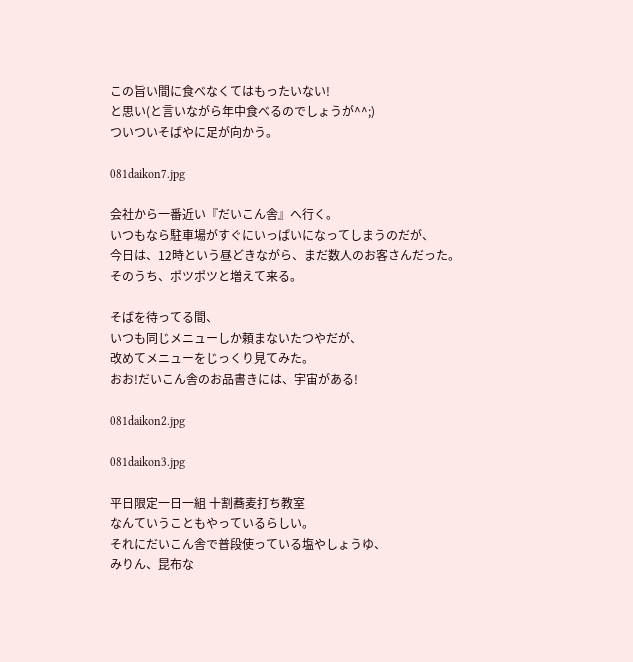この旨い間に食べなくてはもったいない!
と思い(と言いながら年中食べるのでしょうが^^;)
ついついそばやに足が向かう。

081daikon7.jpg

会社から一番近い『だいこん舎』へ行く。
いつもなら駐車場がすぐにいっぱいになってしまうのだが、
今日は、12時という昼どきながら、まだ数人のお客さんだった。
そのうち、ポツポツと増えて来る。

そばを待ってる間、
いつも同じメニューしか頼まないたつやだが、
改めてメニューをじっくり見てみた。
おお!だいこん舎のお品書きには、宇宙がある!

081daikon2.jpg

081daikon3.jpg

平日限定一日一組 十割蕎麦打ち教室
なんていうこともやっているらしい。
それにだいこん舎で普段使っている塩やしょうゆ、
みりん、昆布な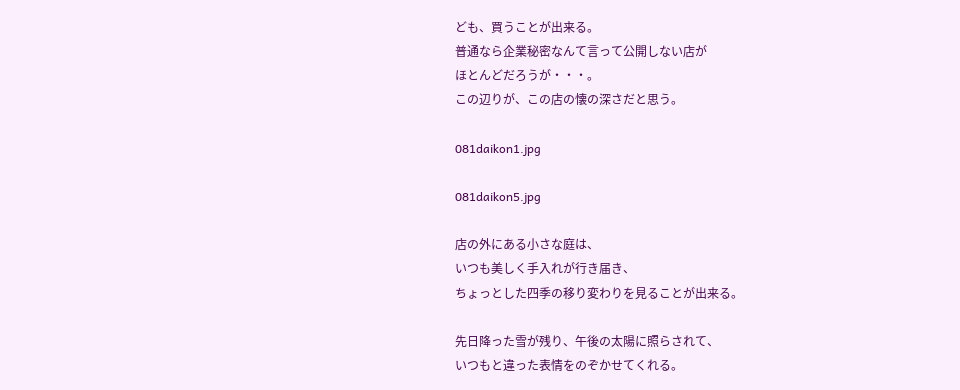ども、買うことが出来る。
普通なら企業秘密なんて言って公開しない店が
ほとんどだろうが・・・。
この辺りが、この店の懐の深さだと思う。

081daikon1.jpg

081daikon5.jpg

店の外にある小さな庭は、
いつも美しく手入れが行き届き、
ちょっとした四季の移り変わりを見ることが出来る。

先日降った雪が残り、午後の太陽に照らされて、
いつもと違った表情をのぞかせてくれる。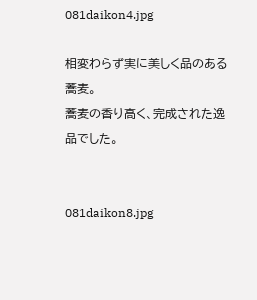081daikon4.jpg

相変わらず実に美しく品のある蕎麦。
蕎麦の香り高く、完成された逸品でした。


081daikon8.jpg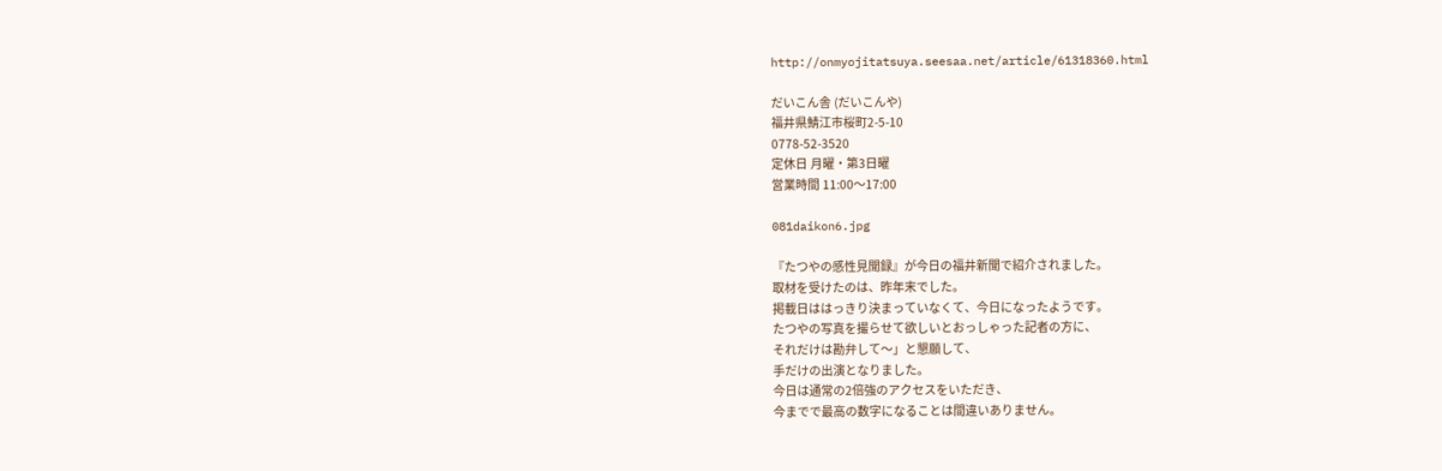http://onmyojitatsuya.seesaa.net/article/61318360.html

だいこん舎 (だいこんや)
福井県鯖江市桜町2-5-10
0778-52-3520
定休日 月曜・第3日曜
営業時間 11:00〜17:00

081daikon6.jpg

『たつやの感性見聞録』が今日の福井新聞で紹介されました。
取材を受けたのは、昨年末でした。
掲載日ははっきり決まっていなくて、今日になったようです。
たつやの写真を撮らせて欲しいとおっしゃった記者の方に、
それだけは勘弁して〜」と懇願して、
手だけの出演となりました。
今日は通常の2倍強のアクセスをいただき、
今までで最高の数字になることは間違いありません。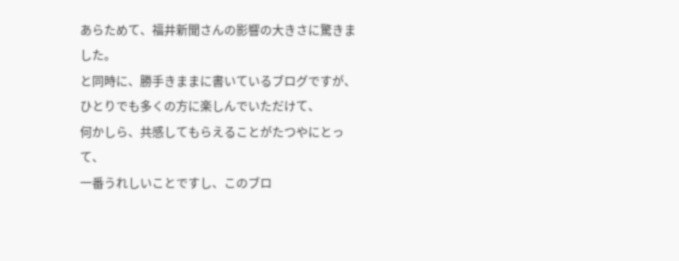あらためて、福井新聞さんの影響の大きさに驚きました。
と同時に、勝手きままに書いているブログですが、
ひとりでも多くの方に楽しんでいただけて、
何かしら、共感してもらえることがたつやにとって、
一番うれしいことですし、このブロ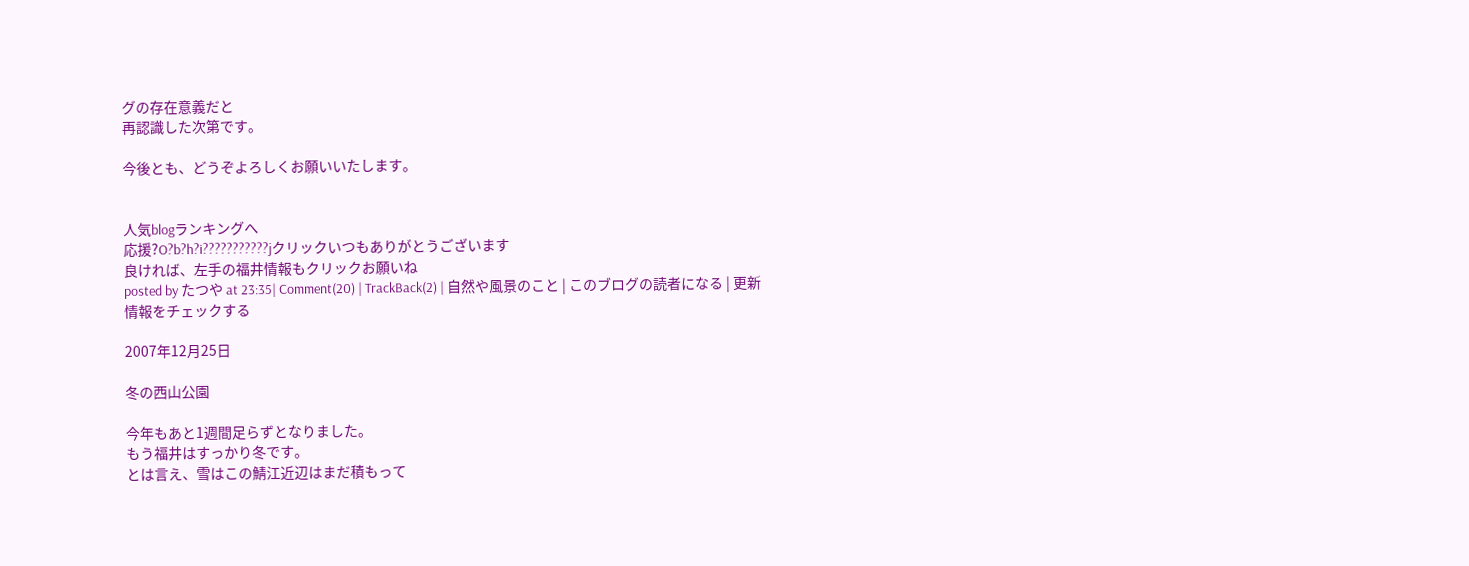グの存在意義だと
再認識した次第です。

今後とも、どうぞよろしくお願いいたします。


人気blogランキングへ
応援?O?b?h?i???????????jクリックいつもありがとうございます
良ければ、左手の福井情報もクリックお願いね
posted by たつや at 23:35| Comment(20) | TrackBack(2) | 自然や風景のこと | このブログの読者になる | 更新情報をチェックする

2007年12月25日

冬の西山公園

今年もあと1週間足らずとなりました。
もう福井はすっかり冬です。
とは言え、雪はこの鯖江近辺はまだ積もって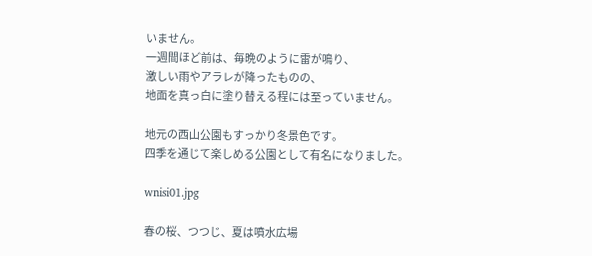いません。
一週間ほど前は、毎晩のように雷が鳴り、
激しい雨やアラレが降ったものの、
地面を真っ白に塗り替える程には至っていません。

地元の西山公園もすっかり冬景色です。
四季を通じて楽しめる公園として有名になりました。

wnisi01.jpg

春の桜、つつじ、夏は噴水広場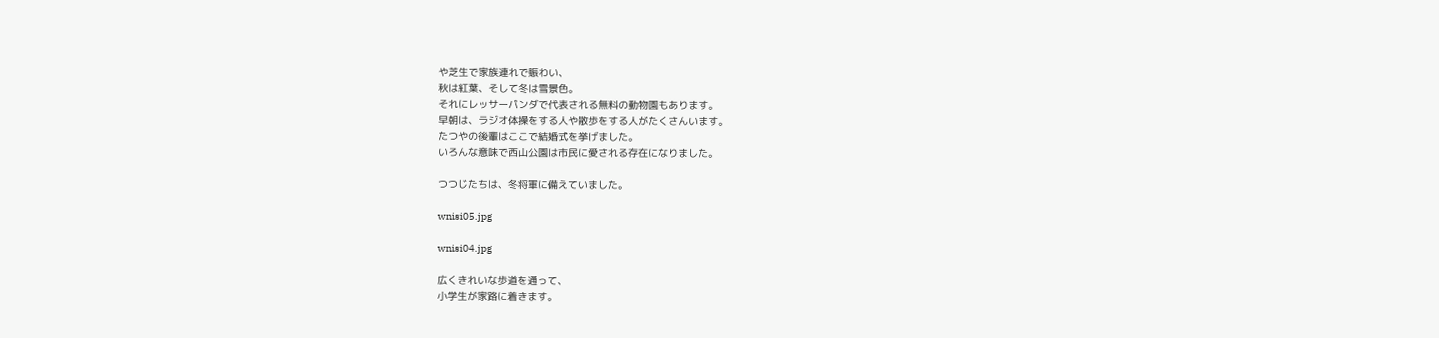や芝生で家族連れで賑わい、
秋は紅葉、そして冬は雪景色。
それにレッサーパンダで代表される無料の動物園もあります。
早朝は、ラジオ体操をする人や散歩をする人がたくさんいます。
たつやの後輩はここで結婚式を挙げました。
いろんな意味で西山公園は市民に愛される存在になりました。

つつじたちは、冬将軍に備えていました。

wnisi05.jpg

wnisi04.jpg

広くきれいな歩道を通って、
小学生が家路に着きます。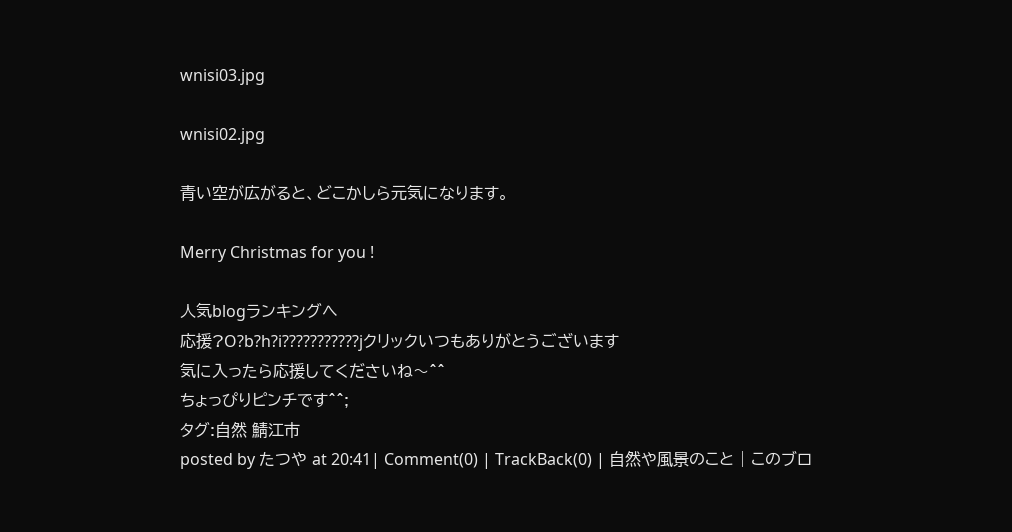wnisi03.jpg

wnisi02.jpg

青い空が広がると、どこかしら元気になります。

Merry Christmas for you !

人気blogランキングへ
応援?O?b?h?i???????????jクリックいつもありがとうございます
気に入ったら応援してくださいね〜^^
ちょっぴりピンチです^^;
タグ:自然 鯖江市
posted by たつや at 20:41| Comment(0) | TrackBack(0) | 自然や風景のこと | このブロ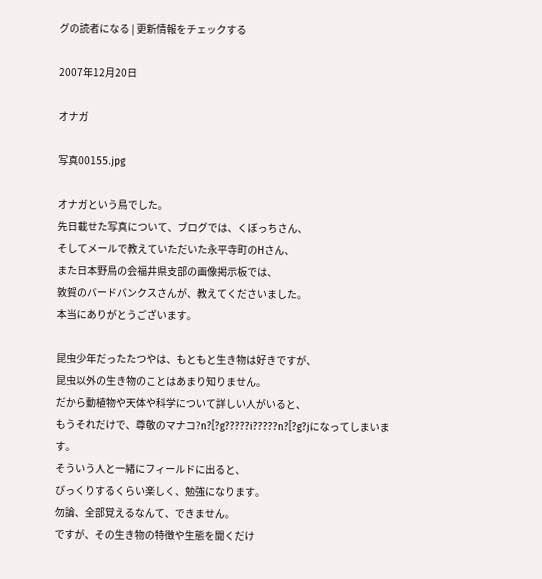グの読者になる | 更新情報をチェックする

2007年12月20日

オナガ

写真00155.jpg

オナガという鳥でした。
先日載せた写真について、ブログでは、くぼっちさん、
そしてメールで教えていただいた永平寺町のHさん、
また日本野鳥の会福井県支部の画像掲示板では、
敦賀のバードバンクスさんが、教えてくださいました。
本当にありがとうございます。

昆虫少年だったたつやは、もともと生き物は好きですが、
昆虫以外の生き物のことはあまり知りません。
だから動植物や天体や科学について詳しい人がいると、
もうそれだけで、尊敬のマナコ?n?[?g?????i?????n?[?g?jになってしまいます。
そういう人と一緒にフィールドに出ると、
びっくりするくらい楽しく、勉強になります。
勿論、全部覚えるなんて、できません。
ですが、その生き物の特徴や生態を聞くだけ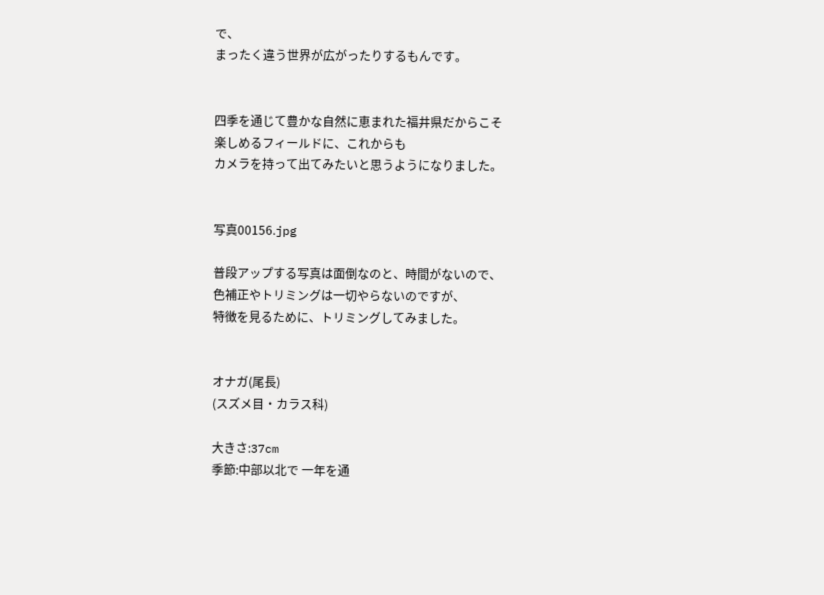で、
まったく違う世界が広がったりするもんです。


四季を通じて豊かな自然に恵まれた福井県だからこそ
楽しめるフィールドに、これからも
カメラを持って出てみたいと思うようになりました。


写真00156.jpg

普段アップする写真は面倒なのと、時間がないので、
色補正やトリミングは一切やらないのですが、
特徴を見るために、トリミングしてみました。


オナガ(尾長)
(スズメ目・カラス科)

大きさ:37cm
季節:中部以北で 一年を通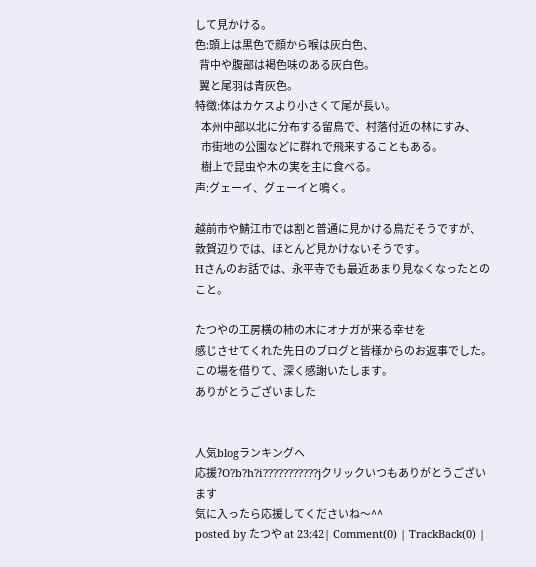して見かける。
色:頭上は黒色で顔から喉は灰白色、
  背中や腹部は褐色味のある灰白色。
  翼と尾羽は青灰色。
特徴:体はカケスより小さくて尾が長い。
   本州中部以北に分布する留鳥で、村落付近の林にすみ、
   市街地の公園などに群れで飛来することもある。
   樹上で昆虫や木の実を主に食べる。
声:グェーイ、グェーイと鳴く。

越前市や鯖江市では割と普通に見かける鳥だそうですが、
敦賀辺りでは、ほとんど見かけないそうです。
Hさんのお話では、永平寺でも最近あまり見なくなったとのこと。

たつやの工房横の柿の木にオナガが来る幸せを
感じさせてくれた先日のブログと皆様からのお返事でした。
この場を借りて、深く感謝いたします。
ありがとうございました


人気blogランキングへ
応援?O?b?h?i???????????jクリックいつもありがとうございます
気に入ったら応援してくださいね〜^^
posted by たつや at 23:42| Comment(0) | TrackBack(0) |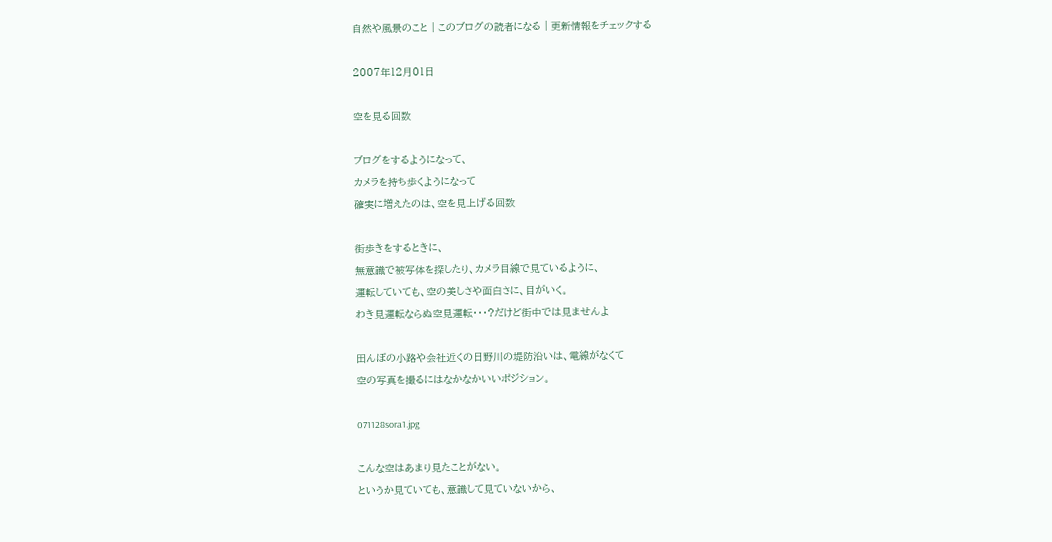自然や風景のこと | このブログの読者になる | 更新情報をチェックする

2007年12月01日

空を見る回数

ブログをするようになって、
カメラを持ち歩くようになって
確実に増えたのは、空を見上げる回数

街歩きをするときに、
無意識で被写体を探したり、カメラ目線で見ているように、
運転していても、空の美しさや面白さに、目がいく。
わき見運転ならぬ空見運転・・・?だけど街中では見ませんよ

田んぼの小路や会社近くの日野川の堤防沿いは、電線がなくて
空の写真を撮るにはなかなかいいポジション。

071128sora1.jpg

こんな空はあまり見たことがない。
というか見ていても、意識して見ていないから、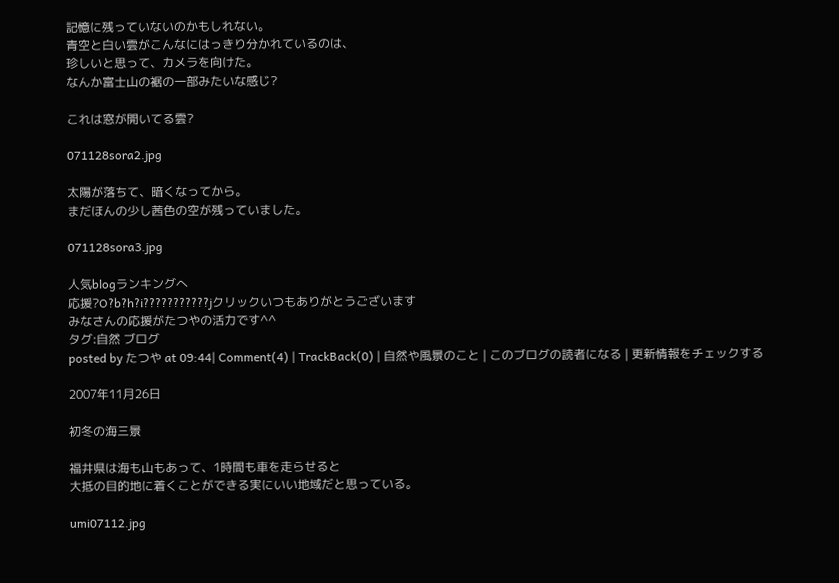記憶に残っていないのかもしれない。
青空と白い雲がこんなにはっきり分かれているのは、
珍しいと思って、カメラを向けた。
なんか富士山の裾の一部みたいな感じ?

これは窓が開いてる雲?

071128sora2.jpg

太陽が落ちて、暗くなってから。
まだほんの少し茜色の空が残っていました。

071128sora3.jpg

人気blogランキングへ
応援?O?b?h?i???????????jクリックいつもありがとうございます
みなさんの応援がたつやの活力です^^
タグ:自然 ブログ
posted by たつや at 09:44| Comment(4) | TrackBack(0) | 自然や風景のこと | このブログの読者になる | 更新情報をチェックする

2007年11月26日

初冬の海三景

福井県は海も山もあって、1時間も車を走らせると
大抵の目的地に着くことができる実にいい地域だと思っている。

umi07112.jpg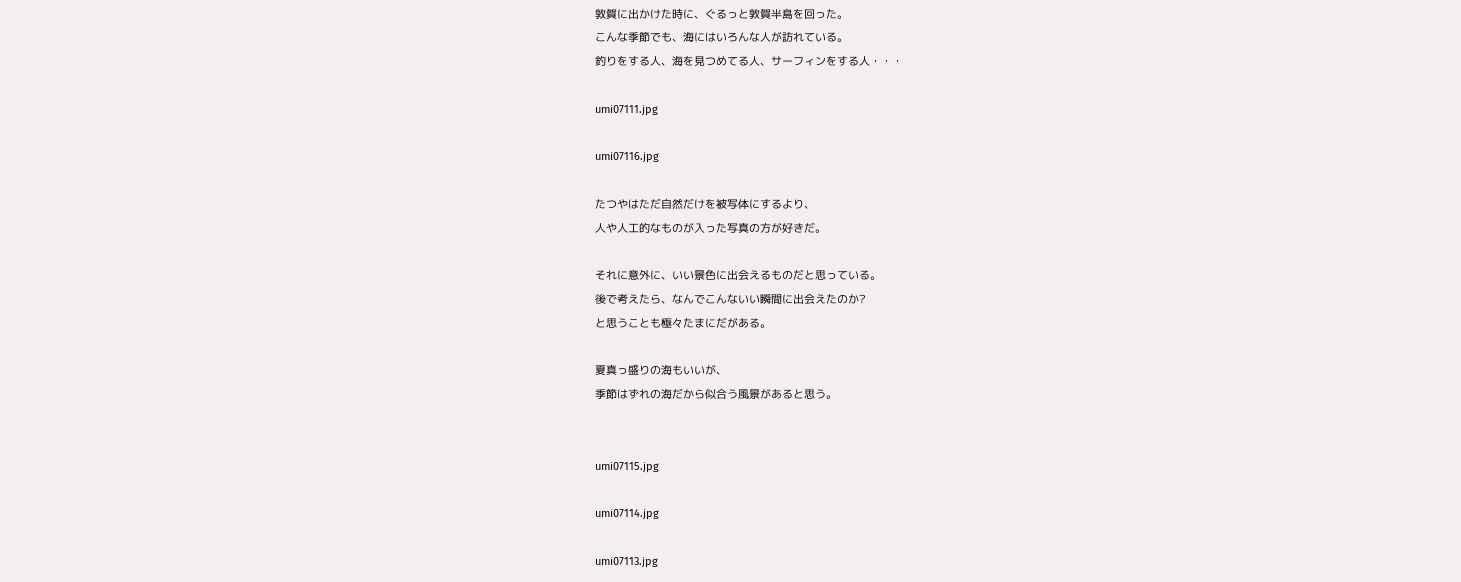敦賀に出かけた時に、ぐるっと敦賀半島を回った。
こんな季節でも、海にはいろんな人が訪れている。
釣りをする人、海を見つめてる人、サーフィンをする人・・・

umi07111.jpg

umi07116.jpg

たつやはただ自然だけを被写体にするより、
人や人工的なものが入った写真の方が好きだ。

それに意外に、いい景色に出会えるものだと思っている。
後で考えたら、なんでこんないい瞬間に出会えたのか?
と思うことも極々たまにだがある。

夏真っ盛りの海もいいが、
季節はずれの海だから似合う風景があると思う。


umi07115.jpg

umi07114.jpg

umi07113.jpg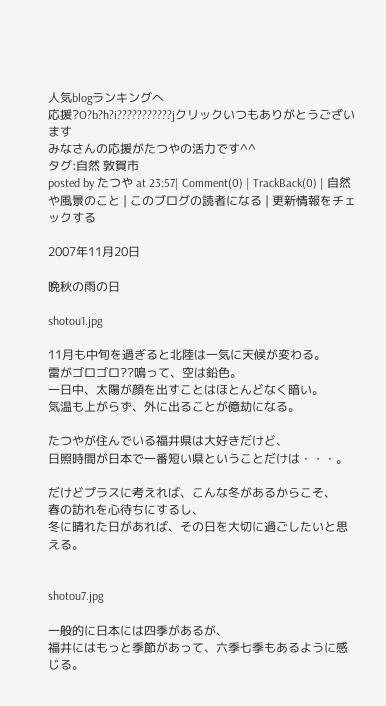人気blogランキングへ
応援?O?b?h?i???????????jクリックいつもありがとうございます
みなさんの応援がたつやの活力です^^
タグ:自然 敦賀市
posted by たつや at 23:57| Comment(0) | TrackBack(0) | 自然や風景のこと | このブログの読者になる | 更新情報をチェックする

2007年11月20日

晩秋の雨の日

shotou1.jpg

11月も中旬を過ぎると北陸は一気に天候が変わる。
雷がゴロゴロ??鳴って、空は鉛色。
一日中、太陽が顔を出すことはほとんどなく暗い。
気温も上がらず、外に出ることが億劫になる。

たつやが住んでいる福井県は大好きだけど、
日照時間が日本で一番短い県ということだけは・・・。

だけどプラスに考えれば、こんな冬があるからこそ、
春の訪れを心待ちにするし、
冬に晴れた日があれば、その日を大切に過ごしたいと思える。


shotou7.jpg

一般的に日本には四季があるが、
福井にはもっと季節があって、六季七季もあるように感じる。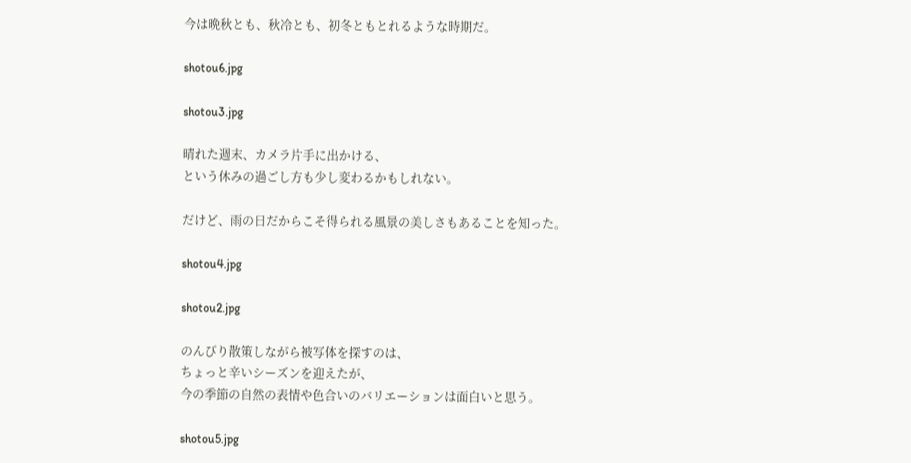今は晩秋とも、秋冷とも、初冬ともとれるような時期だ。

shotou6.jpg

shotou3.jpg

晴れた週末、カメラ片手に出かける、
という休みの過ごし方も少し変わるかもしれない。

だけど、雨の日だからこそ得られる風景の美しさもあることを知った。

shotou4.jpg

shotou2.jpg

のんびり散策しながら被写体を探すのは、
ちょっと辛いシーズンを迎えたが、
今の季節の自然の表情や色合いのバリエーションは面白いと思う。

shotou5.jpg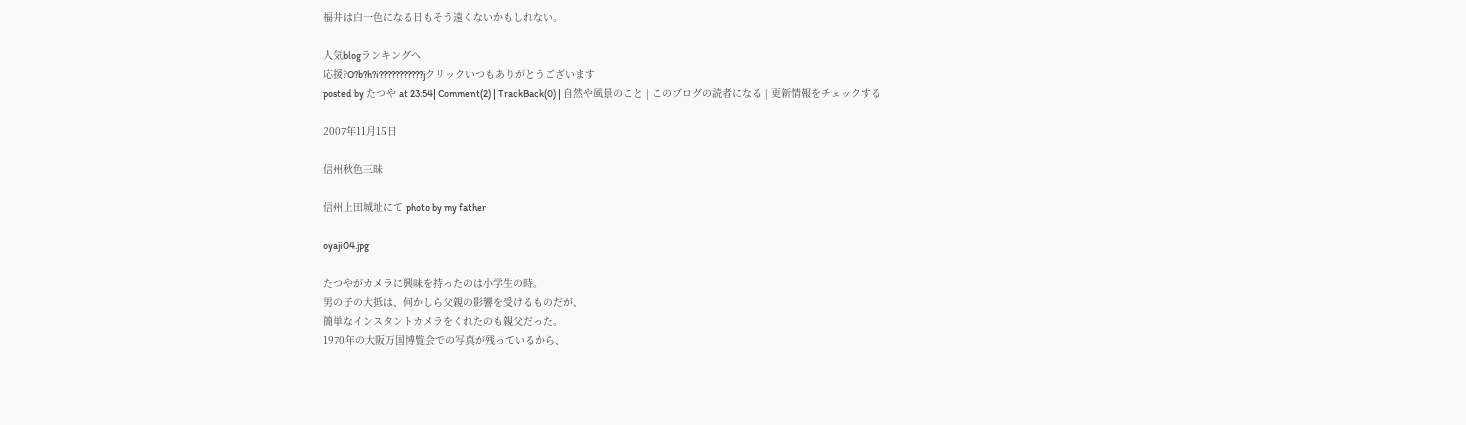福井は白一色になる日もそう遠くないかもしれない。

人気blogランキングへ
応援?O?b?h?i???????????jクリックいつもありがとうございます
posted by たつや at 23:54| Comment(2) | TrackBack(0) | 自然や風景のこと | このブログの読者になる | 更新情報をチェックする

2007年11月15日

信州秋色三昧

信州上田城址にて photo by my father

oyaji04.jpg

たつやがカメラに興味を持ったのは小学生の時。
男の子の大抵は、何かしら父親の影響を受けるものだが、
簡単なインスタントカメラをくれたのも親父だった。
1970年の大阪万国博覧会での写真が残っているから、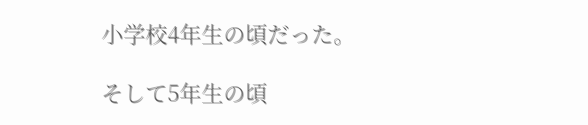小学校4年生の頃だった。

そして5年生の頃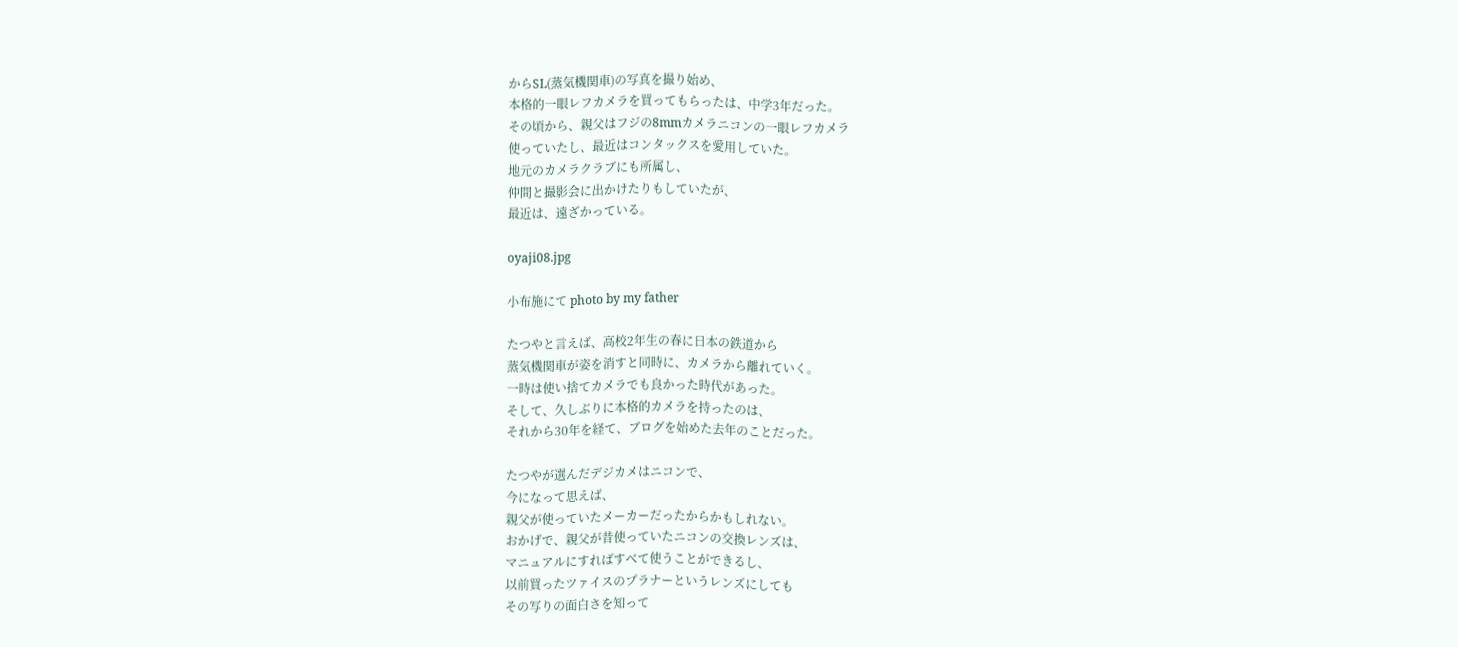からSL(蒸気機関車)の写真を撮り始め、
本格的一眼レフカメラを買ってもらったは、中学3年だった。
その頃から、親父はフジの8mmカメラニコンの一眼レフカメラ
使っていたし、最近はコンタックスを愛用していた。
地元のカメラクラブにも所属し、
仲間と撮影会に出かけたりもしていたが、
最近は、遠ざかっている。

oyaji08.jpg

小布施にて photo by my father

たつやと言えば、高校2年生の春に日本の鉄道から
蒸気機関車が姿を消すと同時に、カメラから離れていく。
一時は使い捨てカメラでも良かった時代があった。
そして、久しぶりに本格的カメラを持ったのは、
それから30年を経て、ブログを始めた去年のことだった。

たつやが選んだデジカメはニコンで、
今になって思えば、
親父が使っていたメーカーだったからかもしれない。
おかげで、親父が昔使っていたニコンの交換レンズは、
マニュアルにすればすべて使うことができるし、
以前買ったツァイスのプラナーというレンズにしても
その写りの面白さを知って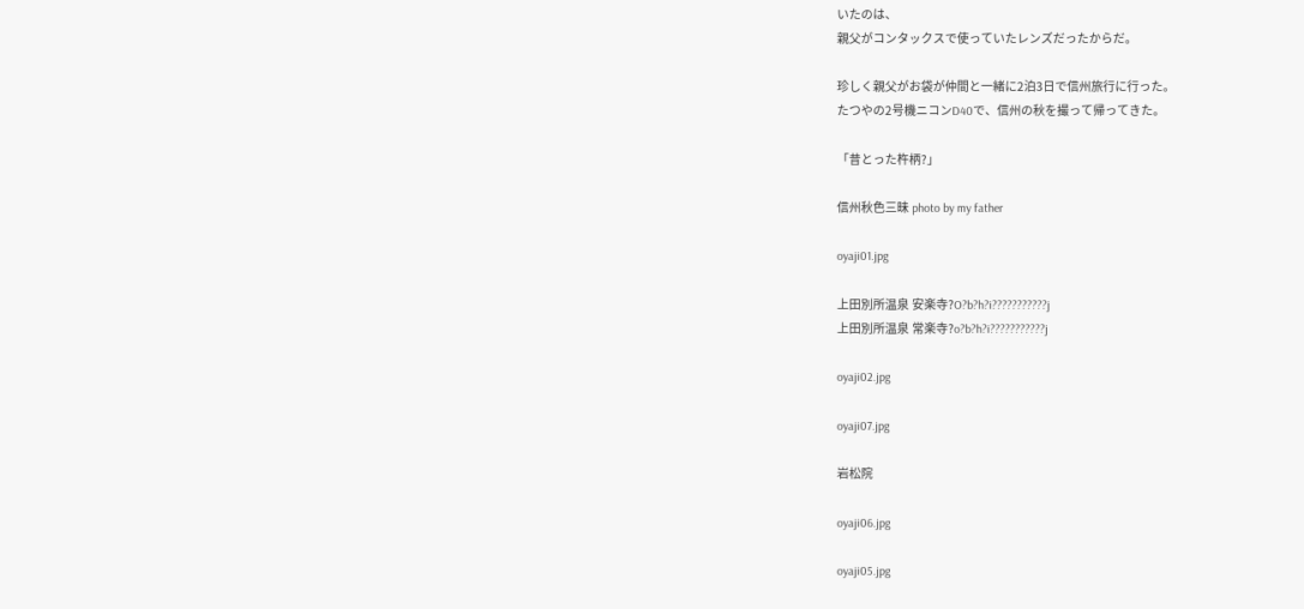いたのは、
親父がコンタックスで使っていたレンズだったからだ。

珍しく親父がお袋が仲間と一緒に2泊3日で信州旅行に行った。
たつやの2号機ニコンD40で、信州の秋を撮って帰ってきた。

「昔とった杵柄?」

信州秋色三昧 photo by my father

oyaji01.jpg

上田別所温泉 安楽寺?O?b?h?i???????????j
上田別所温泉 常楽寺?o?b?h?i???????????j

oyaji02.jpg

oyaji07.jpg

岩松院

oyaji06.jpg

oyaji05.jpg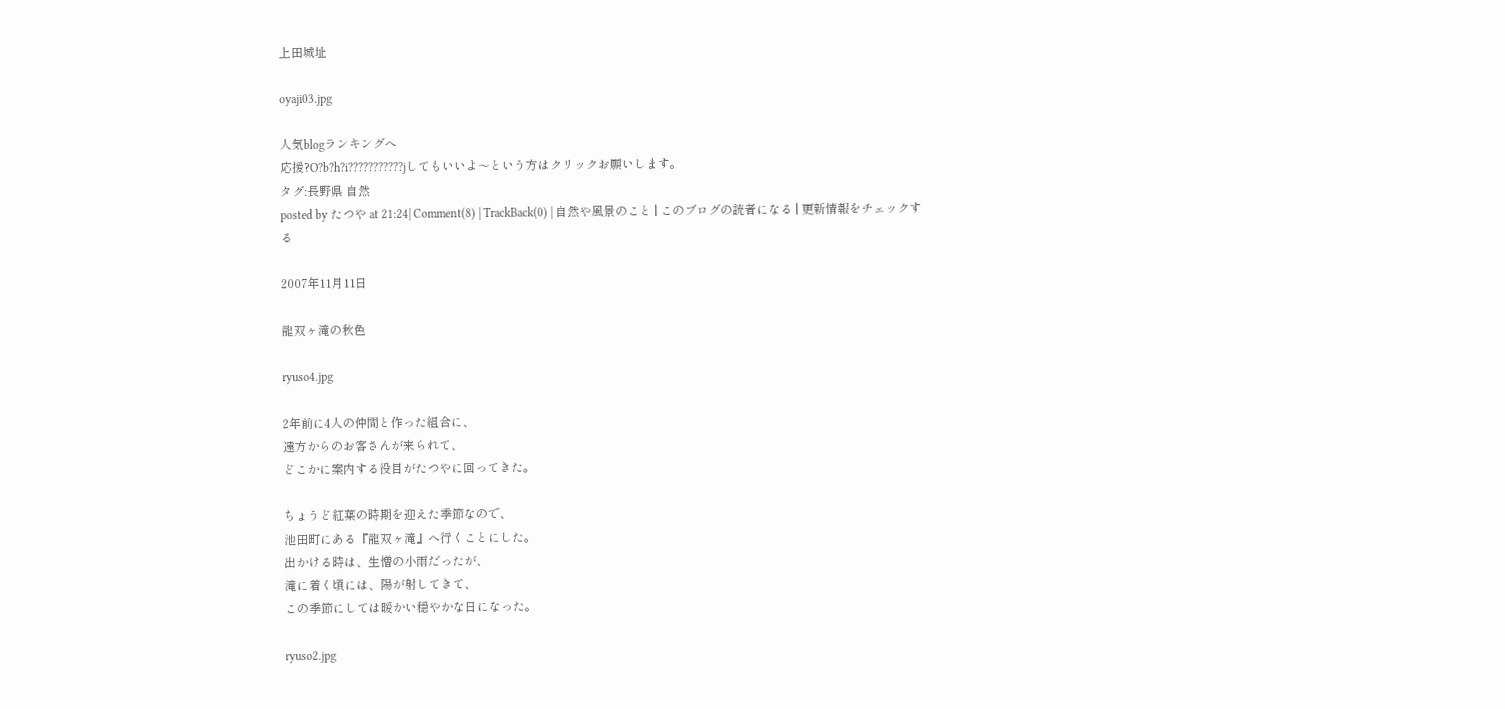上田城址

oyaji03.jpg

人気blogランキングへ
応援?O?b?h?i???????????jしてもいいよ〜という方はクリックお願いします。
タグ:長野県 自然
posted by たつや at 21:24| Comment(8) | TrackBack(0) | 自然や風景のこと | このブログの読者になる | 更新情報をチェックする

2007年11月11日

龍双ヶ滝の秋色

ryuso4.jpg

2年前に4人の仲間と作った組合に、
遠方からのお客さんが来られて、
どこかに案内する役目がたつやに回ってきた。

ちょうど紅葉の時期を迎えた季節なので、
池田町にある『龍双ヶ滝』へ行くことにした。
出かける時は、生憎の小雨だったが、
滝に着く頃には、陽が射してきて、
この季節にしては暖かい穏やかな日になった。

ryuso2.jpg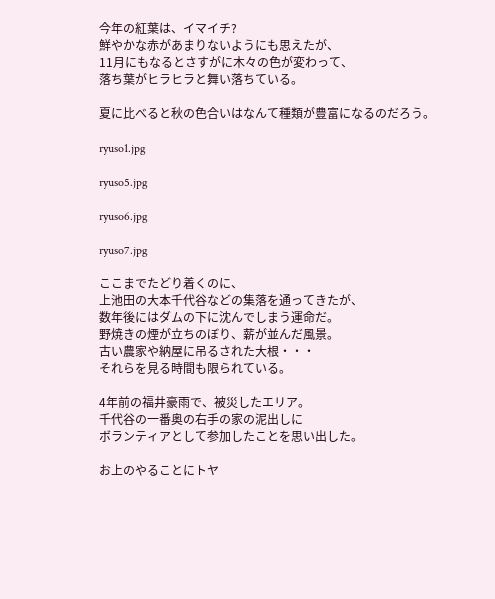今年の紅葉は、イマイチ?
鮮やかな赤があまりないようにも思えたが、
11月にもなるとさすがに木々の色が変わって、
落ち葉がヒラヒラと舞い落ちている。

夏に比べると秋の色合いはなんて種類が豊富になるのだろう。

ryuso1.jpg

ryuso5.jpg

ryuso6.jpg

ryuso7.jpg

ここまでたどり着くのに、
上池田の大本千代谷などの集落を通ってきたが、
数年後にはダムの下に沈んでしまう運命だ。
野焼きの煙が立ちのぼり、薪が並んだ風景。
古い農家や納屋に吊るされた大根・・・
それらを見る時間も限られている。

4年前の福井豪雨で、被災したエリア。
千代谷の一番奥の右手の家の泥出しに
ボランティアとして参加したことを思い出した。

お上のやることにトヤ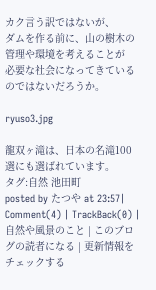カク言う訳ではないが、
ダムを作る前に、山の樹木の管理や環境を考えることが
必要な社会になってきているのではないだろうか。

ryuso3.jpg

龍双ヶ滝は、日本の名滝100選にも選ばれています。
タグ:自然 池田町
posted by たつや at 23:57| Comment(4) | TrackBack(0) | 自然や風景のこと | このブログの読者になる | 更新情報をチェックする